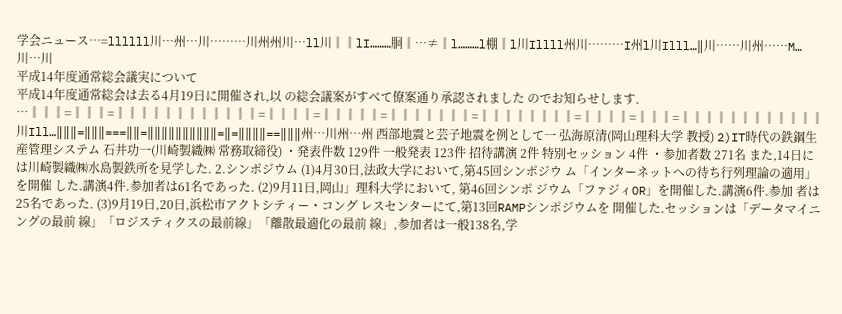学会ニュース…=llllll川…州…川………川州州川…ll川‖‖lI………胴‖…≠‖l………l棚‖l川Illll州川………I州l川Illl…‖川……川州……M…川…川
平成14年度通常総会議実について
平成14年度通常総会は去る4月19日に開催され,以 の総会議案がすべて僚案通り承認されました のでお知らせします. …‖‖‖=‖‖‖=‖‖‖‖‖‖‖‖‖‖‖‖=‖‖‖‖=‖‖‖‖‖=‖‖‖‖‖‖‖=‖‖‖‖‖‖‖‖=‖‖‖‖=‖‖‖=‖‖‖‖‖‖‖‖‖‖‖‖川Ill…‖‖‖=‖‖‖===‖‖=‖‖‖‖‖‖‖‖‖‖=‖=‖‖‖‖==‖‖‖州…川州…州 西部地震と芸子地震を例として一 弘海原清(岡山理科大学 教授) 2)IT時代の鉄鋼生産管理システム 石井功一(川崎製織㈱ 常務取締役) ・発表件数 129件 一般発表 123件 招待講演 2件 特別セッション 4件 ・参加者数 271名 また,14日には川崎製織㈱水島製鉄所を見学した. 2.シンポジウム (1)4月30日,法政大学において,第45回シンポジウ ム「インターネットへの待ち行列理論の適用」を開催 した.講演4件.参加者は61名であった. (2)9月11日,岡山」理科大学において, 第46回シンポ ジウム「ファジィOR」を開催した.講演6件.参加 者は25名であった. (3)9月19日,20日,浜松市アクトシティー・コング レスセンターにて,第13回RAMPシンポジウムを 開催した.セッションは「データマイニングの最前 線」「ロジスティクスの最前線」「離散最適化の最前 線」,参加者は一般138名,学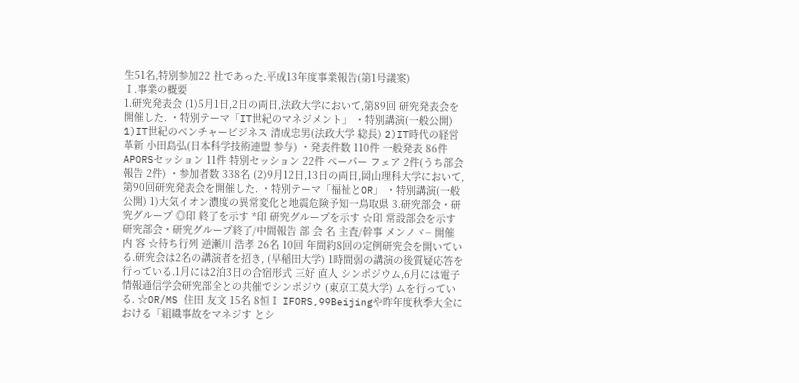生51名,特別参加22 社であった.平成13年度事業報告(第1号議案)
Ⅰ.事業の概要
1.研究発表会 (1)5月1日,2日の両日,法政大学において,第89回 研究発表会を開催した. ・特別テーマ「IT世紀のマネジメント」 ・特別講演(一般公開) 1)IT世紀のベンチャービジネス 清成忠男(法政大学 総長) 2)IT時代の経営革新 小田島弘(日本科学技術連盟 参与) ・発表件数 110件 一般発表 86件 APORSセッション 11件 特別セッション 22件 ペーパー フェア 2件(うち部会報告 2件) ・参加者数 338名 (2)9月12日,13日の両日,岡山理科大学において, 第90回研究発表会を開催した. ・特別テーマ「福祉とOR」 ・特別講演(一般公開) 1)大気イオン濃度の異常変化と地震危険予知一鳥取県 3.研究部会・研究グループ ◎印 終了を示す *印 研究グループを示す ☆印 常設部会を示す 研究部会・研究グループ終了/中間報告 部 会 名 主査/幹事 メンノヾ− 開催 内 容 ☆待ち行列 逆瀬川 浩孝 26名 10回 年間約8回の定例研究会を開いている.研究会は2名の講演者を招き, (早稲田大学) 1時間弱の講演の後質疑応答を行っている.1月には2泊3日の合宿形式 三好 直人 シンポジウム,6月には電子情報通信学会研究部全との共催でシンポジウ (東京工莫大学) ムを行っている. ☆OR/MS 住田 友文 15名 8恒Ⅰ IFORS,99Beijingや昨年度秋季大全における「組織事故をマネジす とシ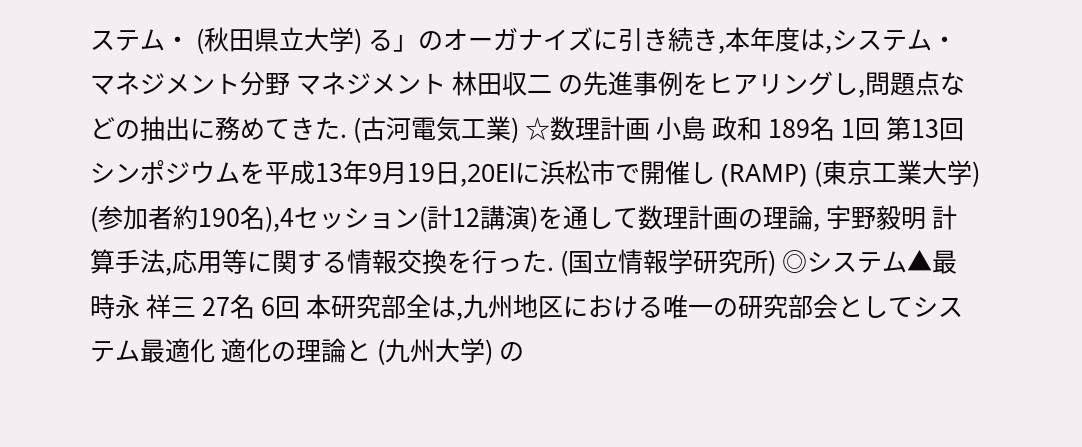ステム・ (秋田県立大学) る」のオーガナイズに引き続き,本年度は,システム・マネジメント分野 マネジメント 林田収二 の先進事例をヒアリングし,問題点などの抽出に務めてきた. (古河電気工業) ☆数理計画 小島 政和 189名 1回 第13回シンポジウムを平成13年9月19日,20Elに浜松市で開催し (RAMP) (東京工業大学) (参加者約190名),4セッション(計12講演)を通して数理計画の理論, 宇野毅明 計算手法,応用等に関する情報交換を行った. (国立情報学研究所) ◎システム▲最 時永 祥三 27名 6回 本研究部全は,九州地区における唯一の研究部会としてシステム最適化 適化の理論と (九州大学) の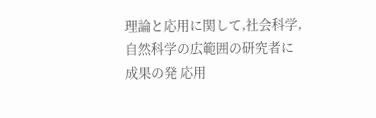理論と応用に関して,社会科学,自然科学の広範囲の研究者に成果の発 応用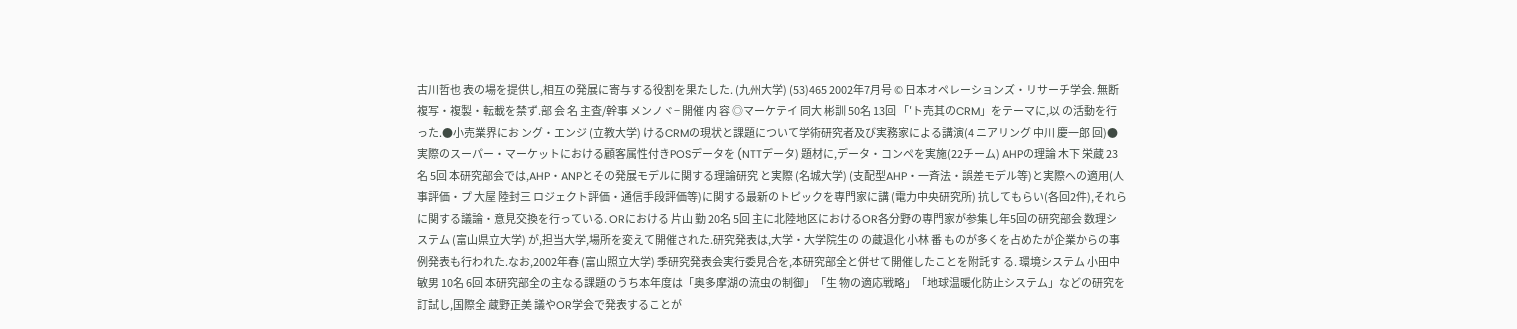古川哲也 表の場を提供し,相互の発展に寄与する役割を果たした. (九州大学) (53)465 2002年7月号 © 日本オペレーションズ・リサーチ学会. 無断複写・複製・転載を禁ず.部 会 名 主査/幹事 メンノヾ− 開催 内 容 ◎マーケテイ 同大 彬訓 50名 13回 「′ト売其のCRM」をテーマに,以 の活動を行った.●小売業界にお ング・エンジ (立教大学) けるCRMの現状と課題について学術研究者及び実務家による講演(4 ニアリング 中川 慶一郎 回)●実際のスーパー・マーケットにおける顧客属性付きPOSデータを (NTTデータ) 題材に,データ・コンペを実施(22チーム) AHPの理論 木下 栄蔵 23名 5回 本研究部会では,AHP・ANPとその発展モデルに関する理論研究 と実際 (名城大学) (支配型AHP・一斉法・誤差モデル等)と実際への適用(人事評価・プ 大屋 陸封三 ロジェクト評価・通信手段評価等)に関する最新のトピックを専門家に講 (電力中央研究所) 抗してもらい(各回2件),それらに関する議論・意見交換を行っている. ORにおける 片山 勤 20名 5回 主に北陸地区におけるOR各分野の専門家が参集し年5回の研究部会 数理システム (富山県立大学) が,担当大学,場所を変えて開催された.研究発表は,大学・大学院生の の蔵退化 小林 番 ものが多くを占めたが企業からの事例発表も行われた.なお,2002年春 (富山照立大学) 季研究発表会実行委見合を,本研究部全と併せて開催したことを附託す る. 環境システム 小田中敏男 10名 6回 本研究部全の主なる課題のうち本年度は「奥多摩湖の流虫の制御」「生 物の適応戦略」「地球温暖化防止システム」などの研究を訂試し,国際全 蔵野正美 議やOR学会で発表することが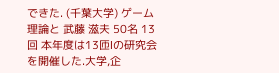できた. (千葉大学) ゲーム理論と 武藤 滋夫 50名 13回 本年度は13匝lの研究会を開催した.大学,企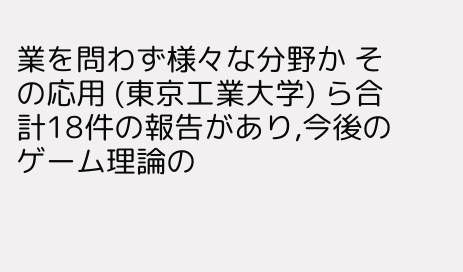業を問わず様々な分野か その応用 (東京工業大学) ら合計18件の報告があり,今後のゲーム理論の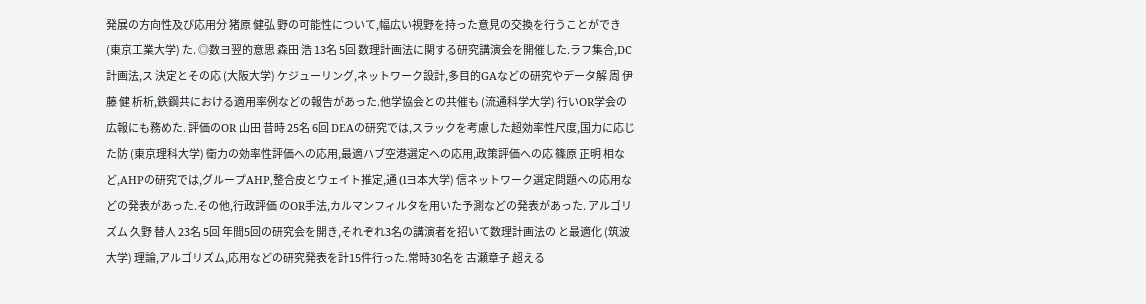発展の方向性及び応用分 猪原 健弘 野の可能性について,幅広い視野を持った意見の交換を行うことができ (東京工業大学) た. ◎数ヨ翌的意思 森田 浩 13名 5回 数理計画法に関する研究講演会を開催した.ラフ集合,DC計画法,ス 決定とその応 (大阪大学) ケジューリング,ネットワーク設計,多目的GAなどの研究やデータ解 周 伊藤 健 析析,鉄鋼共における適用率例などの報告があった.他学協会との共催も (流通科学大学) 行いOR学会の広報にも務めた. 評価のOR 山田 昔時 25名 6回 DEAの研究では,スラックを考慮した超効率性尺度,国力に応じた防 (東京理科大学) 衛力の効率性評価への応用,最適ハブ空港選定への応用,政策評価への応 篠原 正明 相など,AHPの研究では,グループAHP,整合皮とウェイト推定,通 (lヨ本大学) 信ネットワーク選定問題への応用などの発表があった.その他,行政評価 のOR手法,カルマンフィルタを用いた予測などの発表があった. アルゴリズム 久野 替人 23名 5回 年間5回の研究会を開き,それぞれ3名の講演者を招いて数理計画法の と最適化 (筑波大学) 理論,アルゴリズム,応用などの研究発表を計15件行った.常時30名を 古瀬章子 超える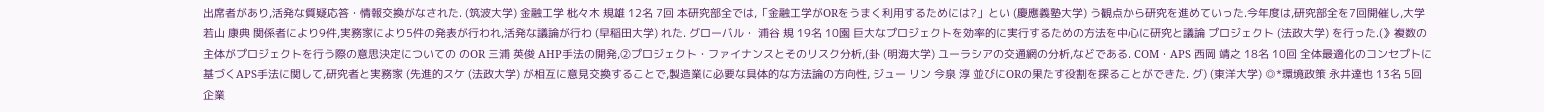出席者があり,活発な質疑応答・情報交換がなされた. (筑波大学) 金融工学 枇々木 規雄 12名 7回 本研究部全では,「金融工学がORをうまく利用するためには?」とい (慶應義塾大学) う観点から研究を進めていった.今年度は,研究部全を7回開催し,大学 若山 康典 関係者により9件,実務家により5件の発表が行われ,活発な議論が行わ (早稲田大学) れた. グローバル・ 浦谷 規 19名 10園 巨大なプロジェクトを効率的に実行するための方法を中心に研究と議論 プロジェクト (法政大学) を行った.(》複数の主体がプロジェクトを行う際の意思決定についての のOR 三浦 英俊 AHP手法の開発,②プロジェクト・ファイナンスとそのリスク分析,(卦 (明海大学) ユーラシアの交通網の分析,などである. COM・APS 西岡 靖之 18名 10回 全体最適化のコンセプトに基づくAPS手法に関して,研究者と実務家 (先進的スケ (法政大学) が相互に意見交換することで,製造業に必要な具体的な方法論の方向性, ジュー リン 今泉 淳 並びにORの果たす役割を探ることができた. グ) (東洋大学) ◎*環境政策 永井達也 13名 5回 企業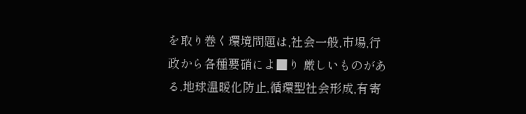を取り巻く環境問題は,社会一般,市場,行政から各種要硝によ■り 厳しいものがある.地球温暖化防止,循環型社会形成,有寄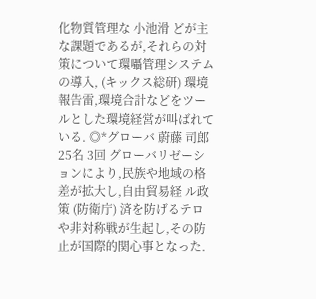化物質管理な 小池滑 どが主な課題であるが,それらの対策について環囁管理システムの導入, (キックス総研) 環境報告雷,環境合計などをツールとした環境経営が叫ばれている. ◎*グローバ 蔚藤 司郎 25名 3回 グローバリゼーションにより,民族や地域の格差が拡大し,自由貿易経 ル政策 (防衛庁) 済を防げるテロや非対称戦が生起し,その防止が国際的関心事となった.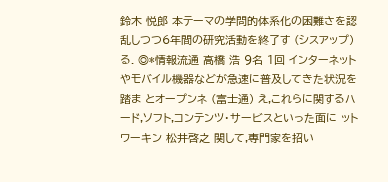鈴木 悦郎 本テーマの学問的体系化の困難さを認乱しつつ6年間の研究活動を終了す (シスアップ) る. ◎*情報流通 高橋 浩 9名 1回 インターネットやモバイル機器などが急速に普及してきた状況を踏ま とオープンネ (富士通) え,これらに関するハード,ソフト,コンテンツ・サービスといった面に ットワーキン 松井啓之 関して,専門家を招い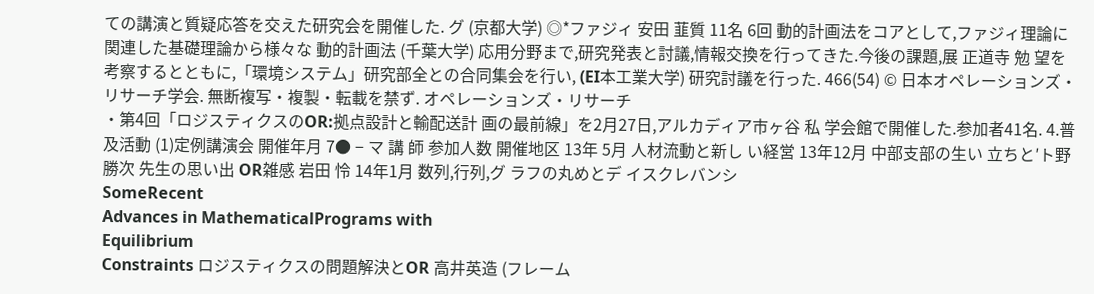ての講演と質疑応答を交えた研究会を開催した. グ (京都大学) ◎*ファジィ 安田 韮質 11名 6回 動的計画法をコアとして,ファジィ理論に関連した基礎理論から様々な 動的計画法 (千葉大学) 応用分野まで,研究発表と討議,情報交換を行ってきた.今後の課題,展 正道寺 勉 望を考察するとともに,「環境システム」研究部全との合同集会を行い, (EI本工業大学) 研究討議を行った. 466(54) © 日本オペレーションズ・リサーチ学会. 無断複写・複製・転載を禁ず. オペレーションズ・リサーチ
・第4回「ロジスティクスのOR:拠点設計と輸配送計 画の最前線」を2月27日,アルカディア市ヶ谷 私 学会館で開催した.参加者41名. 4.普及活動 (1)定例講演会 開催年月 7● − マ 講 師 参加人数 開催地区 13年 5月 人材流動と新し い経営 13年12月 中部支部の生い 立ちと′ト野勝次 先生の思い出 OR雑感 岩田 怜 14年1月 数列,行列,グ ラフの丸めとデ イスクレバンシ
SomeRecent
Advances in MathematicalPrograms with
Equilibrium
Constraints ロジスティクスの問題解決とOR 高井英造 (フレーム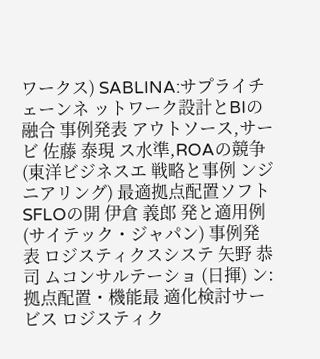ワークス) SABLINA:サプライチェーンネ ットワーク設計とBIの融合 事例発表 アウトソース,サービ 佐藤 泰現 ス水準,ROAの競争 (東洋ビジネスエ 戦略と事例 ンジニアリング) 最適拠点配置ソフトSFLOの開 伊倉 義郎 発と適用例 (サイテック・ジャパン) 事例発表 ロジスティクスシステ 矢野 恭司 ムコンサルテーショ (日揮) ン:拠点配置・機能最 適化検討サービス ロジスティク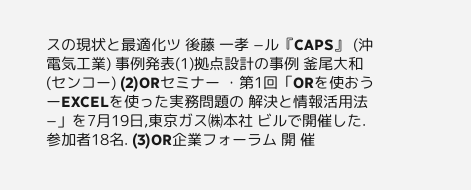スの現状と最適化ツ 後藤 一孝 −ル『CAPS』 (沖電気工業) 事例発表(1)拠点設計の事例 釜尾大和 (センコー) (2)ORセミナー ・第1回「ORを使おうーEXCELを使った実務問題の 解決と情報活用法−」を7月19日,東京ガス㈱本社 ビルで開催した.参加者18名. (3)OR企業フォーラム 開 催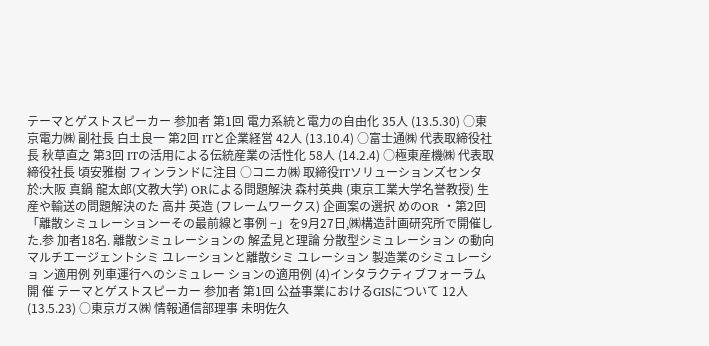テーマとゲストスピーカー 参加者 第1回 電力系統と電力の自由化 35人 (13.5.30) ○東京電力㈱ 副社長 白土良一 第2回 ITと企業経営 42人 (13.10.4) ○富士通㈱ 代表取締役社長 秋草直之 第3回 ITの活用による伝統産業の活性化 58人 (14.2.4) ○極東産機㈱ 代表取締役社長 頃安雅樹 フィンランドに注目 ○コニカ㈱ 取締役ITソリューションズセンタ 於:大阪 真鍋 龍太郎(文教大学) ORによる問題解決 森村英典 (東京工業大学名誉教授) 生産や輸送の問題解決のた 高井 英造 (フレームワークス) 企画案の選択 めのOR ・第2回「離散シミュレーションーその最前線と事例 −」を9月27日,㈱構造計画研究所で開催した.参 加者18名. 離散シミュレーションの 解孟見と理論 分散型シミュレーション の動向 マルチエージェントシミ ユレーションと離散シミ ユレーション 製造業のシミュレーショ ン適用例 列車運行へのシミュレー ションの適用例 (4)インタラクティブフォーラム 開 催 テーマとゲストスピーカー 参加者 第1回 公益事業におけるGISについて 12人 (13.5.23) ○東京ガス㈱ 情報通信部理事 未明佐久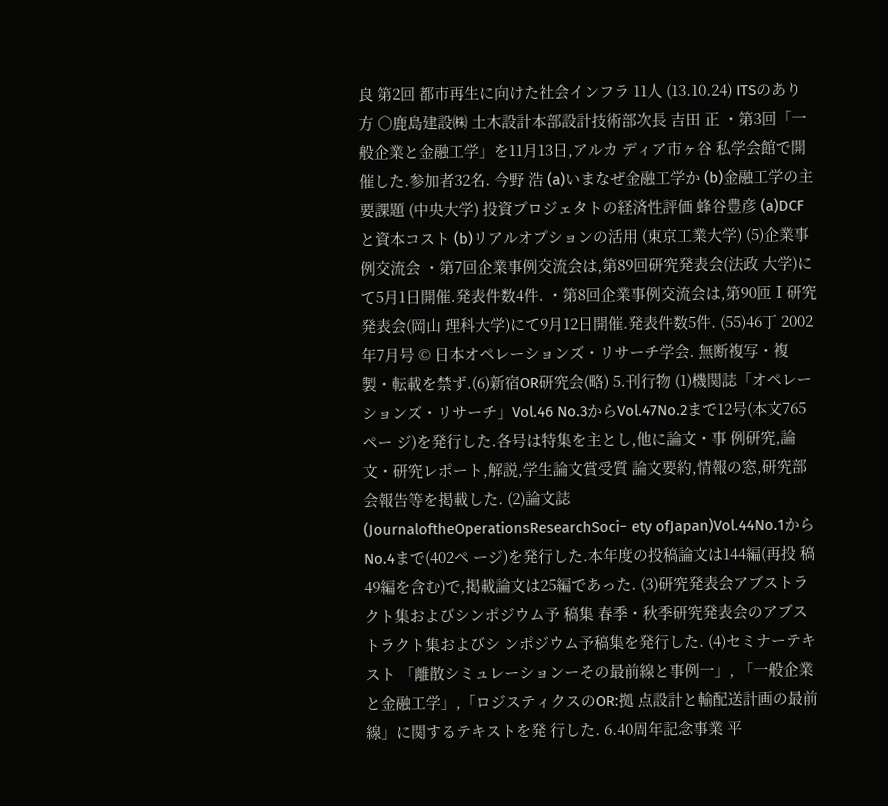良 第2回 都市再生に向けた社会インフラ 11人 (13.10.24) ITSのあり方 ○鹿島建設㈱ 土木設計本部設計技術部次長 吉田 正 ・第3回「一般企業と金融工学」を11月13日,アルカ ディア市ヶ谷 私学会館で開催した.参加者32名. 今野 浩 (a)いまなぜ金融工学か (b)金融工学の主要課題 (中央大学) 投資プロジェタトの経済性評価 蜂谷豊彦 (a)DCFと資本コスト (b)リアルオプションの活用 (東京工業大学) (5)企業事例交流会 ・第7回企業事例交流会は,第89回研究発表会(法政 大学)にて5月1日開催.発表件数4件. ・第8回企業事例交流会は,第90匝Ⅰ研究発表会(岡山 理科大学)にて9月12日開催.発表件数5件. (55)46丁 2002年7月号 © 日本オペレーションズ・リサーチ学会. 無断複写・複製・転載を禁ず.(6)新宿OR研究会(略) 5.刊行物 (1)機関誌「オペレーションズ・リサーチ」Vol.46 No.3からVol.47No.2まで12号(本文765ペー ジ)を発行した.各号は特集を主とし,他に論文・事 例研究,論文・研究レポート,解説,学生論文賞受質 論文要約,情報の窓,研究部会報告等を掲載した. (2)論文誌(JournaloftheOperationsResearchSoci− ety ofJapan)Vol.44No.1からNo.4まで(402ペ ージ)を発行した.本年度の投稿論文は144編(再投 稿49編を含む)で,掲載論文は25編であった. (3)研究発表会アブストラクト集およびシンポジウム予 稿集 春季・秋季研究発表会のアブストラクト集およびシ ンポジウム予稿集を発行した. (4)セミナーテキスト 「離散シミュレーションーその最前線と事例一」, 「一般企業と金融工学」,「ロジスティクスのOR:拠 点設計と輸配送計画の最前線」に関するテキストを発 行した. 6.40周年記念事業 平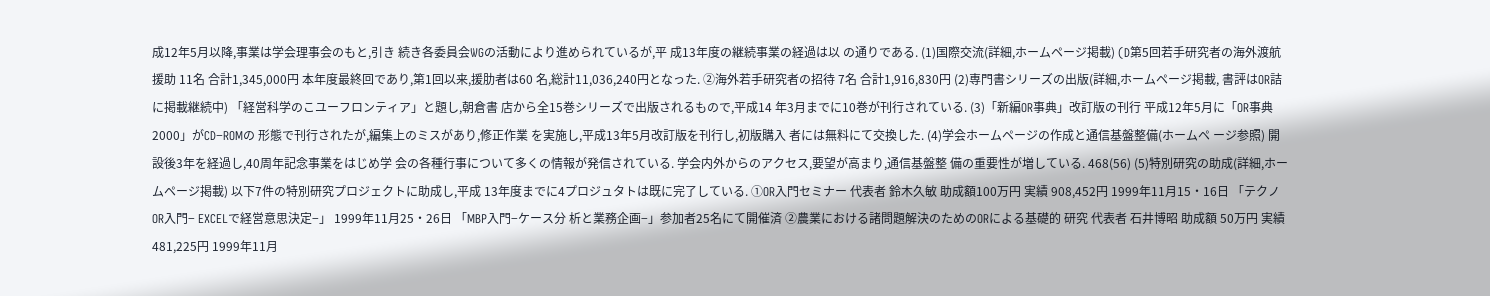成12年5月以降,事業は学会理事会のもと,引き 続き各委員会WGの活動により進められているが,平 成13年度の継続事業の経過は以 の通りである. (1)国際交流(詳細,ホームページ掲載) (D第5回若手研究者の海外渡航援助 11名 合計1,345,000円 本年度最終回であり,第1回以来,援肋者は60 名,総計11,036,240円となった. ②海外若手研究者の招待 7名 合計1,916,830円 (2)専門書シリーズの出版(詳細,ホームページ掲載, 書評はOR詰に掲載継続中) 「経営科学のこユーフロンティア」と題し,朝倉書 店から全15巻シリーズで出版されるもので,平成14 年3月までに10巻が刊行されている. (3)「新編OR事典」改訂版の刊行 平成12年5月に「OR事典2000」がCD−ROMの 形態で刊行されたが,編集上のミスがあり,修正作業 を実施し,平成13年5月改訂版を刊行し,初版購入 者には無料にて交換した. (4)学会ホームページの作成と通信基盤整備(ホームペ ージ参照) 開設後3年を経過し,40周年記念事業をはじめ学 会の各種行事について多くの情報が発信されている. 学会内外からのアクセス,要望が高まり,通信基盤整 備の重要性が増している. 468(56) (5)特別研究の助成(詳細,ホームページ掲載) 以下7件の特別研究プロジェクトに助成し,平成 13年度までに4プロジュタトは既に完了している. ①OR入門セミナー 代表者 鈴木久敏 助成額100万円 実績 908,452円 1999年11月15・16日 「テクノOR入門− EXCELで経営意思決定−」 1999年11月25・26日 「MBP入門−ケース分 析と業務企画−」参加者25名にて開催済 ②農業における諸問題解決のためのORによる基礎的 研究 代表者 石井博昭 助成額 50万円 実績 481,225円 1999年11月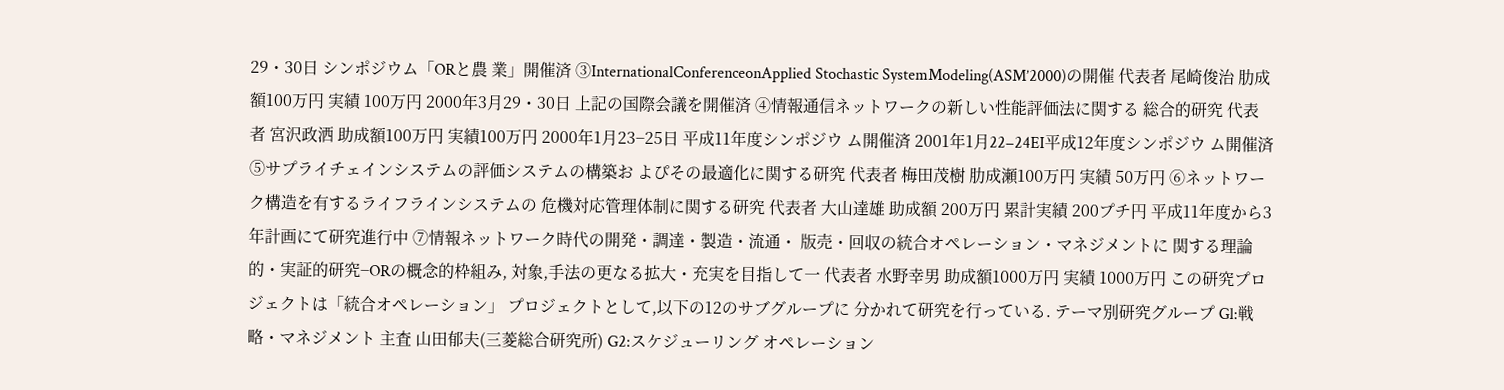29・30日 シンポジウム「ORと農 業」開催済 ③InternationalConferenceonApplied Stochastic SystemModeling(ASM’2000)の開催 代表者 尾崎俊治 肋成額100万円 実績 100万円 2000年3月29・30日 上記の国際会議を開催済 ④情報通信ネットワークの新しい性能評価法に関する 総合的研究 代表者 宮沢政洒 助成額100万円 実績100万円 2000年1月23−25日 平成11年度シンポジウ ム開催済 2001年1月22−24EI平成12年度シンポジウ ム開催済 ⑤サプライチェインシステムの評価システムの構築お よぴその最適化に関する研究 代表者 梅田茂樹 肋成瀬100万円 実績 50万円 ⑥ネットワーク構造を有するライフラインシステムの 危機対応管理体制に関する研究 代表者 大山達雄 助成額 200万円 累計実績 200プチ円 平成11年度から3年計画にて研究進行中 ⑦情報ネットワーク時代の開発・調達・製造・流通・ 版売・回収の統合オペレーション・マネジメントに 関する理論的・実証的研究−ORの概念的枠組み, 対象,手法の更なる拡大・充実を目指して一 代表者 水野幸男 助成額1000万円 実績 1000万円 この研究プロジェクトは「統合オペレーション」 プロジェクトとして,以下の12のサブグループに 分かれて研究を行っている. テーマ別研究グループ Gl:戦略・マネジメント 主査 山田郁夫(三菱総合研究所) G2:スケジューリング オペレーション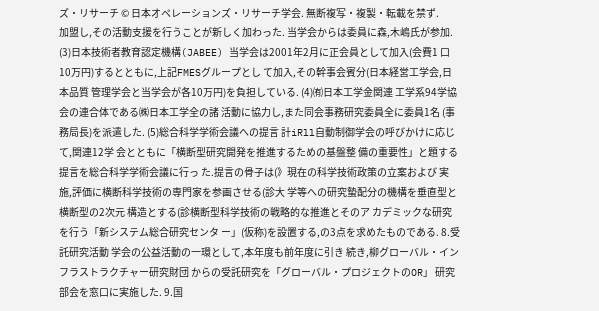ズ・リサーチ © 日本オペレーションズ・リサーチ学会. 無断複写・複製・転載を禁ず.
加盟し,その活動支援を行うことが新しく加わった. 当学会からは委員に森,木嶋氏が参加. (3)日本技術者教育認定機構(JABEE) 当学会は2001年2月に正会員として加入(会費1 口10万円)するとともに,上記FMESグループとし て加入,その幹事会賓分(日本経営工学会,日本品質 管理学会と当学会が各10万円)を負担している. (4)㈲日本工学金関連 工学系94学協会の連合体である㈱日本工学全の諸 活動に協力し,また同会事務研究委員全に委員1名 (事務局長)を派遣した. (5)総合科学学術会議への提言 計iRll自動制御学会の呼びかけに応じて,関連12学 会とともに「横断型研究開発を推進するための基盤整 備の重要性」と題する提言を総合科学学術会議に行っ た.提言の骨子は(》現在の科学技術政策の立案および 実施,評価に横断科学技術の専門家を参画させる(診大 学等への研究蟄配分の機構を垂直型と横断型の2次元 構造とする(診横断型科学技術の戦略的な推進とそのア カデミックな研究を行う「新システム総合研究センタ ー」(仮称)を設置する,の3点を求めたものである. 8.受託研究活動 学会の公益活動の一環として,本年度も前年度に引き 続き,柳グローバル・インフラストラクチャー研究財団 からの受託研究を「グローバル・プロジェクトのOR」 研究部会を窓口に実施した. 9.国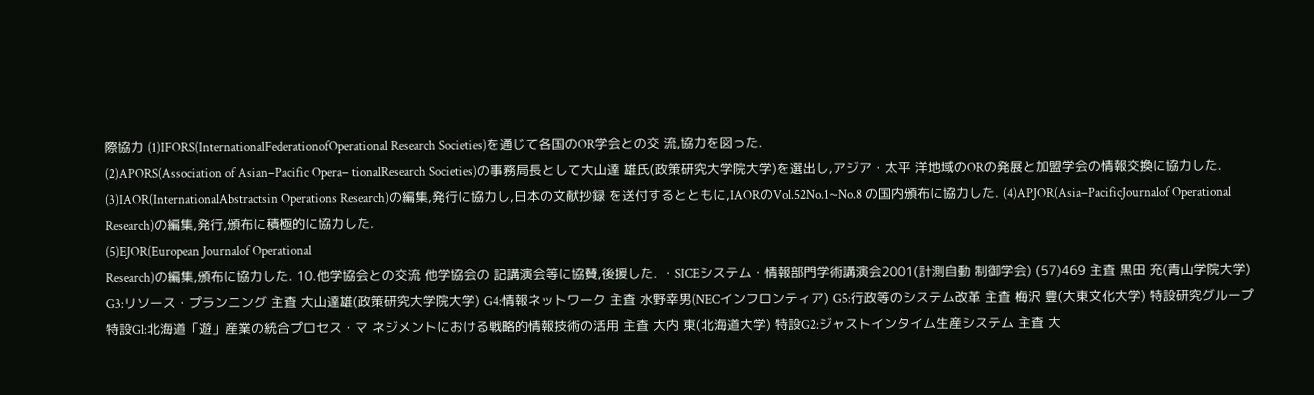際協力 (1)IFORS(InternationalFederationofOperational Research Societies)を通じて各国のOR学会との交 流,協力を図った.
(2)APORS(Association of Asian−Pacific Opera− tionalResearch Societies)の事務局長として大山達 雄氏(政策研究大学院大学)を選出し,アジア・太平 洋地域のORの発展と加盟学会の情報交換に協力した. (3)IAOR(InternationalAbstractsin Operations Research)の編集,発行に協力し,日本の文献抄録 を送付するとともに,IAORのVol.52No.1∼No.8 の国内頒布に協力した. (4)APJOR(Asia−PacificJournalof Operational Research)の編集,発行,頒布に積極的に協力した.
(5)EJOR(European Journalof Operational
Research)の編集,頒布に協力した. 10.他学協会との交流 他学協会の 記講演会等に協賛,後援した. ・SICEシステム・情報部門学術講演会2001(計測自動 制御学会) (57)469 主査 黒田 充(青山学院大学) G3:リソース・プランニング 主査 大山達雄(政策研究大学院大学) G4:情報ネットワーク 主査 水野幸男(NECインフロンティア) G5:行政等のシステム改革 主査 梅沢 豊(大東文化大学) 特設研究グループ 特設Gl:北海道「遊」産業の統合プロセス・マ ネジメントにおける戦略的情報技術の活用 主査 大内 東(北海道大学) 特設G2:ジャストインタイム生産システム 主査 大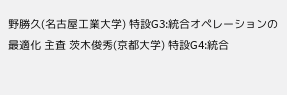野勝久(名古屋工業大学) 特設G3:統合オペレーションの最適化 主査 茨木俊秀(京都大学) 特設G4:統合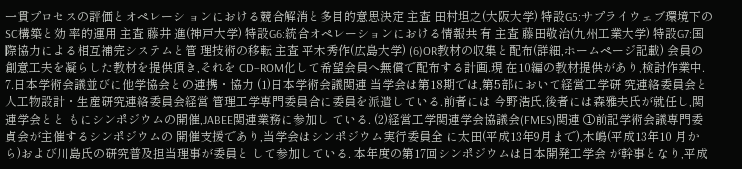一貫プロセスの評価とオペレーシ ョンにおける競合解消と多目的意思決定 主査 田村坦之(大阪大学) 特設G5:サプライウェブ環境下のSC構築と効 率的運用 主査 藤井 進(神戸大学) 特設G6:統合オペレーションにおける情報共 有 主査 藤田敬治(九州工業大学) 特設G7:国際協力による相互補完システムと管 理技術の移転 主査 平木秀作(広島大学) (6)OR教材の収集と配布(詳細,ホームページ記載) 会員の創意工夫を凝らした教材を提供頂き,それを CD−ROM化して希望会員へ無償で配布する計画.現 在10編の教材提供があり,検討作業中. 7.日本学術会議並びに他学協会との連携・協力 (1)日本学術会議関連 当学会は第18期では,第5部において経営工学研 究連絡委員会と人工物設計・生産研究連絡委員会経営 管理工学専門委員合に委員を派遣している.前者には 今野浩氏,後者には森雅夫氏が就任し,関連学会とと もにシンポジウムの開催,JABEE関連業務に参加し ている. (2)経営工学関連学会協議会(FMES)関連 ①前記学術会議専門委貞会が主催するシンポジウムの 開催支援であり,当学会はシンポジウム実行委員全 に太田(平成13年9月まで),木嶋(平成13年10 月から)および川島氏の研究普及担当理事が委員と して参加している. 本年度の第17回シンポジウムは日本開発工学会 が幹事となり,平成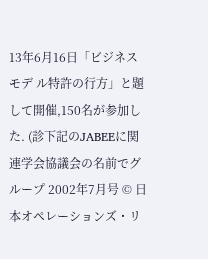13年6月16日「ビジネスモデ ル特許の行方」と題して開催,150名が参加した. (診下記のJABEEに関連学会協議会の名前でグループ 2002年7月号 © 日本オペレーションズ・リ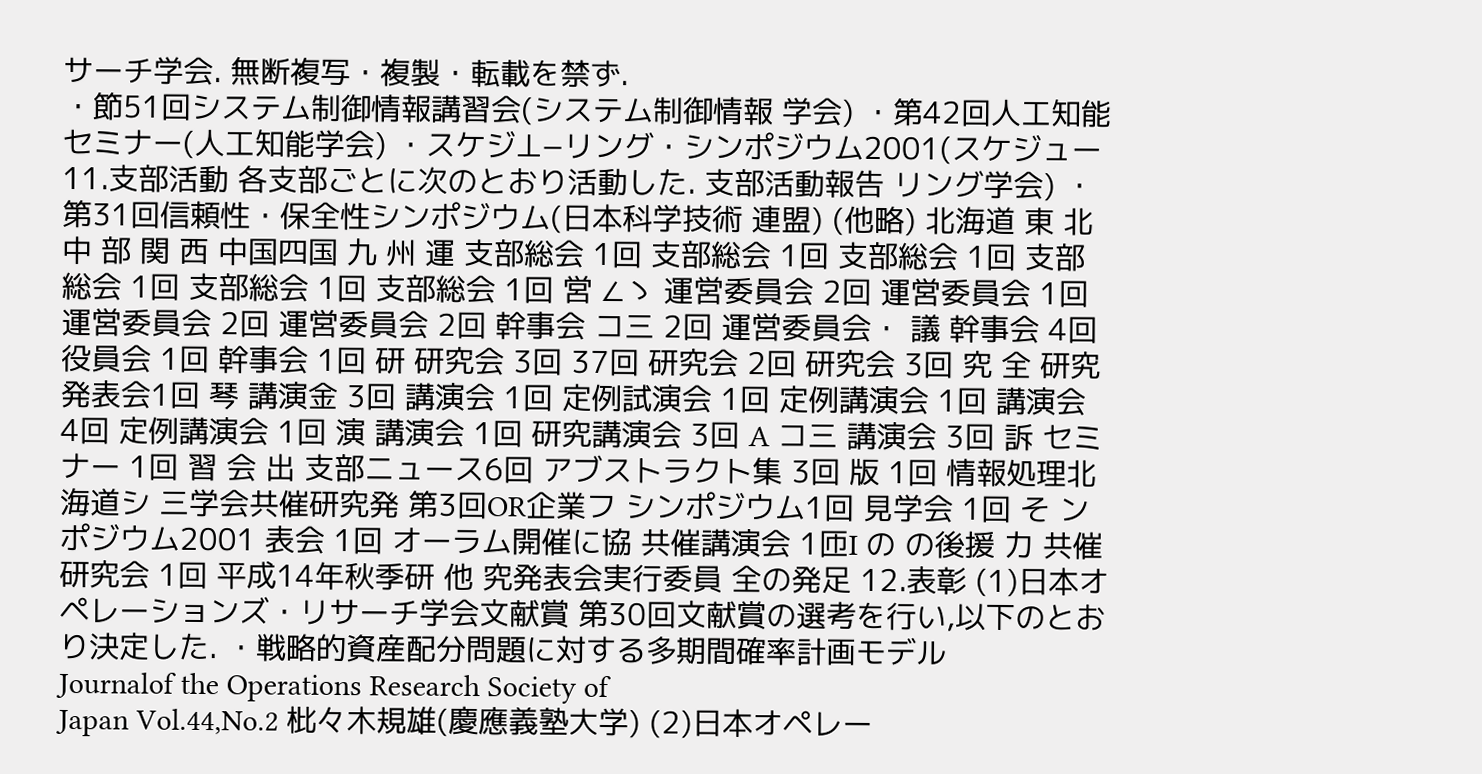サーチ学会. 無断複写・複製・転載を禁ず.
・節51回システム制御情報講習会(システム制御情報 学会) ・第42回人工知能セミナー(人工知能学会) ・スケジ⊥−リング・シンポジウム2001(スケジュー 11.支部活動 各支部ごとに次のとおり活動した. 支部活動報告 リング学会) ・第31回信頼性・保全性シンポジウム(日本科学技術 連盟) (他略) 北海道 東 北 中 部 関 西 中国四国 九 州 運 支部総会 1回 支部総会 1回 支部総会 1回 支部総会 1回 支部総会 1回 支部総会 1回 営 ∠ゝ 運営委員会 2回 運営委員会 1回 運営委員会 2回 運営委員会 2回 幹事会 コ三 2回 運営委員会・ 議 幹事会 4回 役員会 1回 幹事会 1回 研 研究会 3回 37回 研究会 2回 研究会 3回 究 全 研究発表会1回 琴 講演金 3回 講演会 1回 定例試演会 1回 定例講演会 1回 講演会 4回 定例講演会 1回 演 講演会 1回 研究講演会 3回 A コ三 講演会 3回 訴 セミナー 1回 習 会 出 支部ニュース6回 アブストラクト集 3回 版 1回 情報処理北海道シ 三学会共催研究発 第3回OR企業フ シンポジウム1回 見学会 1回 そ ンポジウム2001 表会 1回 オーラム開催に協 共催講演会 1匝I の の後援 力 共催研究会 1回 平成14年秋季研 他 究発表会実行委員 全の発足 12.表彰 (1)日本オペレーションズ・リサーチ学会文献賞 第30回文献賞の選考を行い,以下のとおり決定した. ・戦略的資産配分問題に対する多期間確率計画モデル
Journalof the Operations Research Society of
Japan Vol.44,No.2 枇々木規雄(慶應義塾大学) (2)日本オペレー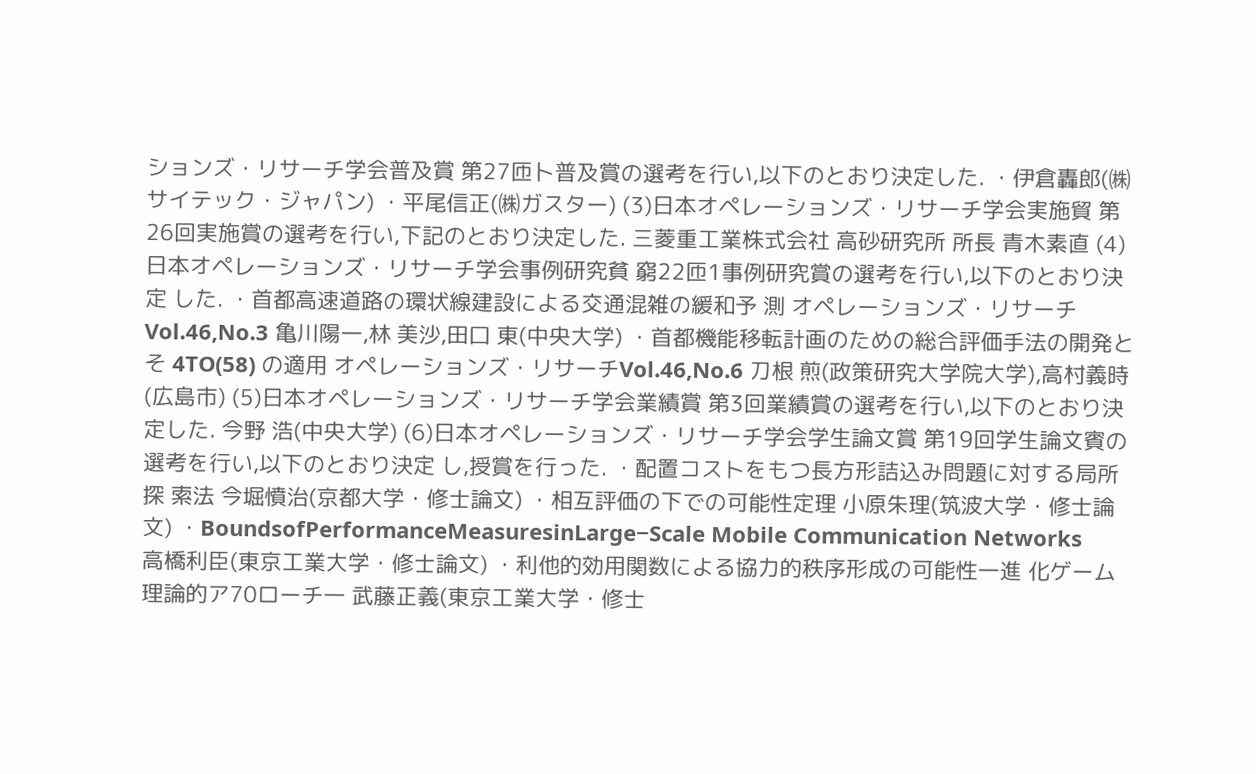ションズ・リサーチ学会普及賞 第27匝卜普及賞の選考を行い,以下のとおり決定した. ・伊倉轟郎(㈱サイテック・ジャパン) ・平尾信正(㈱ガスター) (3)日本オペレーションズ・リサーチ学会実施貿 第26回実施賞の選考を行い,下記のとおり決定した. 三菱重工業株式会社 高砂研究所 所長 青木素直 (4)日本オペレーションズ・リサーチ学会事例研究貧 窮22匝1事例研究賞の選考を行い,以下のとおり決定 した. ・首都高速道路の環状線建設による交通混雑の緩和予 測 オペレーションズ・リサーチVol.46,No.3 亀川陽一,林 美沙,田口 東(中央大学) ・首都機能移転計画のための総合評価手法の開発とそ 4TO(58) の適用 オペレーションズ・リサーチVol.46,No.6 刀根 煎(政策研究大学院大学),高村義時(広島市) (5)日本オペレーションズ・リサーチ学会業績賞 第3回業績賞の選考を行い,以下のとおり決定した. 今野 浩(中央大学) (6)日本オペレーションズ・リサーチ学会学生論文賞 第19回学生論文賓の選考を行い,以下のとおり決定 し,授賞を行った. ・配置コストをもつ長方形詰込み問題に対する局所探 索法 今堀憤治(京都大学・修士論文) ・相互評価の下での可能性定理 小原朱理(筑波大学・修士論文) ・BoundsofPerformanceMeasuresinLarge−Scale Mobile Communication Networks
高橋利臣(東京工業大学・修士論文) ・利他的効用関数による協力的秩序形成の可能性一進 化ゲーム理論的ア70ローチ一 武藤正義(東京工業大学・修士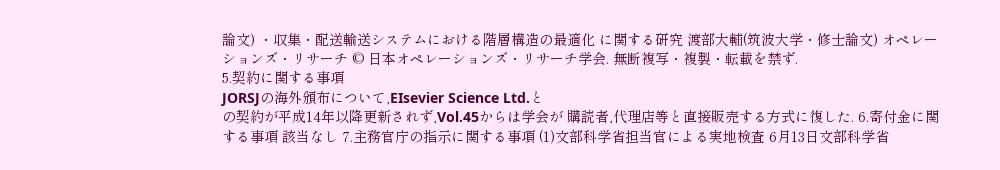論文) ・収集・配送輸送システムにおける階層構造の最適化 に関する研究 渡部大輔(筑波大学・修士論文) オペレーションズ・リサーチ © 日本オペレーションズ・リサーチ学会. 無断複写・複製・転載を禁ず.
5.契約に関する事項
JORSJの海外頒布について,EIsevier Science Ltd.と
の契約が平成14年以降更新されず,Vol.45からは学会が 購読者,代理店等と直接販売する方式に復した. 6.寄付金に関する事項 該当なし 7.主務官庁の指示に関する事項 (1)文部科学省担当官による実地検査 6月13日文部科学省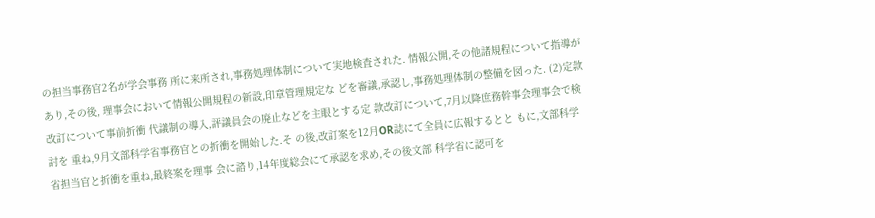の担当事務官2名が学会事務 所に来所され,事務処理体制について実地検査された. 情報公開,その他諸規程について指導があり,その後, 理事会において情報公開規程の新設,印章管理規定な どを審議,承認し,事務処理体制の整備を図った. (2)定款改訂について事前折衝 代議制の導入,評議員会の廃止などを主眼とする定 款改訂について,7月以降庶務幹事会理事会で検討を 重ね,9月文部科学省事務官との折衝を開始した.そ の後,改訂案を12月OR誌にて全員に広報するとと もに,文部科学省担当官と折衝を重ね,最終案を理事 会に諮り,14年度総会にて承認を求め,その後文部 科学省に認可を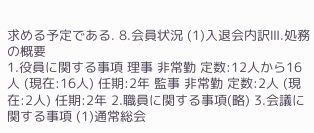求める予定である. 8.会員状況 (1)入退会内訳Ⅲ.処務の概要
1.役員に関する事項 理事 非常勤 定数:12人から16人 (現在:16人) 任期:2年 監事 非常勤 定数:2人 (現在:2人) 任期:2年 2.職員に関する事項(略) 3.会議に関する事項 (1)通常総会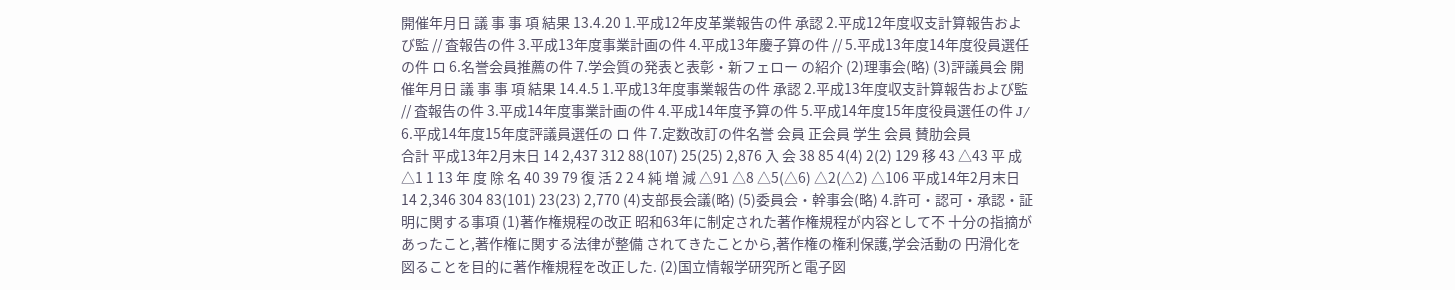開催年月日 議 事 事 項 結果 13.4.20 1.平成12年皮革業報告の件 承認 2.平成12年度収支計算報告および監 // 査報告の件 3.平成13年度事業計画の件 4.平成13年慶子算の件 // 5.平成13年度14年度役員選任の件 ロ 6.名誉会員推薦の件 7.学会質の発表と表彰・新フェロー の紹介 (2)理事会(略) (3)評議員会 開催年月日 議 事 事 項 結果 14.4.5 1.平成13年度事業報告の件 承認 2.平成13年度収支計算報告および監 // 査報告の件 3.平成14年度事業計画の件 4.平成14年度予算の件 5.平成14年度15年度役員選任の件 J/ 6.平成14年度15年度評議員選任の ロ 件 7.定数改訂の件名誉 会員 正会員 学生 会員 賛肋会員
合計 平成13年2月末日 14 2,437 312 88(107) 25(25) 2,876 入 会 38 85 4(4) 2(2) 129 移 43 △43 平 成 △1 1 13 年 度 除 名 40 39 79 復 活 2 2 4 純 増 減 △91 △8 △5(△6) △2(△2) △106 平成14年2月末日 14 2,346 304 83(101) 23(23) 2,770 (4)支部長会議(略) (5)委員会・幹事会(略) 4.許可・認可・承認・証明に関する事項 (1)著作権規程の改正 昭和63年に制定された著作権規程が内容として不 十分の指摘があったこと,著作権に関する法律が整備 されてきたことから,著作権の権利保護,学会活動の 円滑化を図ることを目的に著作権規程を改正した. (2)国立情報学研究所と電子図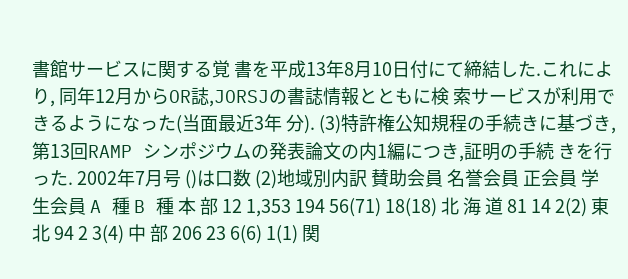書館サービスに関する覚 書を平成13年8月10日付にて締結した.これにより, 同年12月からOR誌,JORSJの書誌情報とともに検 索サービスが利用できるようになった(当面最近3年 分). (3)特許権公知規程の手続きに基づき,第13回RAMP シンポジウムの発表論文の内1編につき,証明の手続 きを行った. 2002年7月号 ()は口数 (2)地域別内訳 賛助会員 名誉会員 正会員 学生会員 A 種 B 種 本 部 12 1,353 194 56(71) 18(18) 北 海 道 81 14 2(2) 東 北 94 2 3(4) 中 部 206 23 6(6) 1(1) 関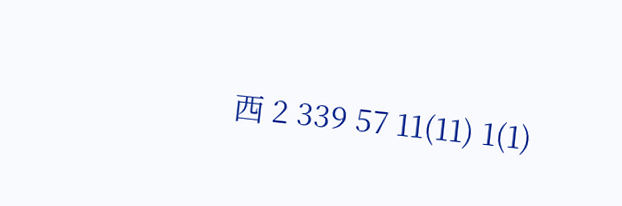西 2 339 57 11(11) 1(1)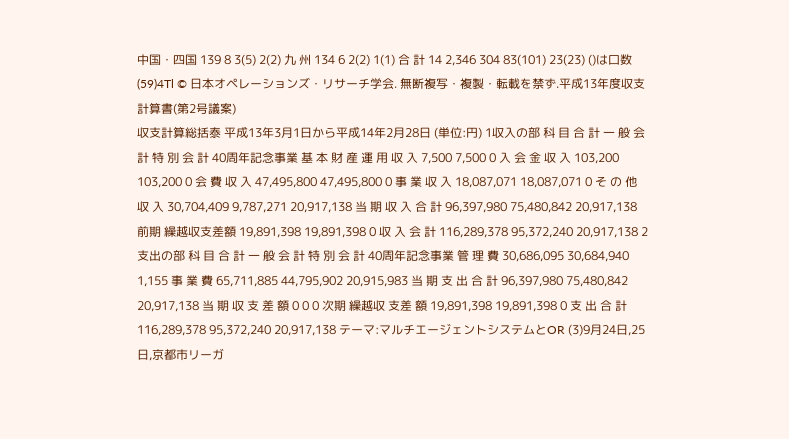中国・四国 139 8 3(5) 2(2) 九 州 134 6 2(2) 1(1) 合 計 14 2,346 304 83(101) 23(23) ()は口数 (59)4Tl © 日本オペレーションズ・リサーチ学会. 無断複写・複製・転載を禁ず.平成13年度収支計算書(第2号議案)
収支計算総括泰 平成13年3月1日から平成14年2月28日 (単位:円) 1収入の部 科 目 合 計 一 般 会 計 特 別 会 計 40周年記念事業 基 本 財 産 運 用 収 入 7,500 7,500 0 入 会 金 収 入 103,200 103,200 0 会 費 収 入 47,495,800 47,495,800 0 事 業 収 入 18,087,071 18,087,071 0 そ の 他 収 入 30,704,409 9,787,271 20,917,138 当 期 収 入 合 計 96,397,980 75,480,842 20,917,138 前期 繰越収支差額 19,891,398 19,891,398 0 収 入 会 計 116,289,378 95,372,240 20,917,138 2 支出の部 科 目 合 計 一 般 会 計 特 別 会 計 40周年記念事業 管 理 費 30,686,095 30,684,940 1,155 事 業 費 65,711,885 44,795,902 20,915,983 当 期 支 出 合 計 96,397,980 75,480,842 20,917,138 当 期 収 支 差 額 0 0 0 次期 繰越収 支差 額 19,891,398 19,891,398 0 支 出 合 計 116,289,378 95,372,240 20,917,138 テーマ:マルチエージェントシステムとOR (3)9月24日,25日,京都市リーガ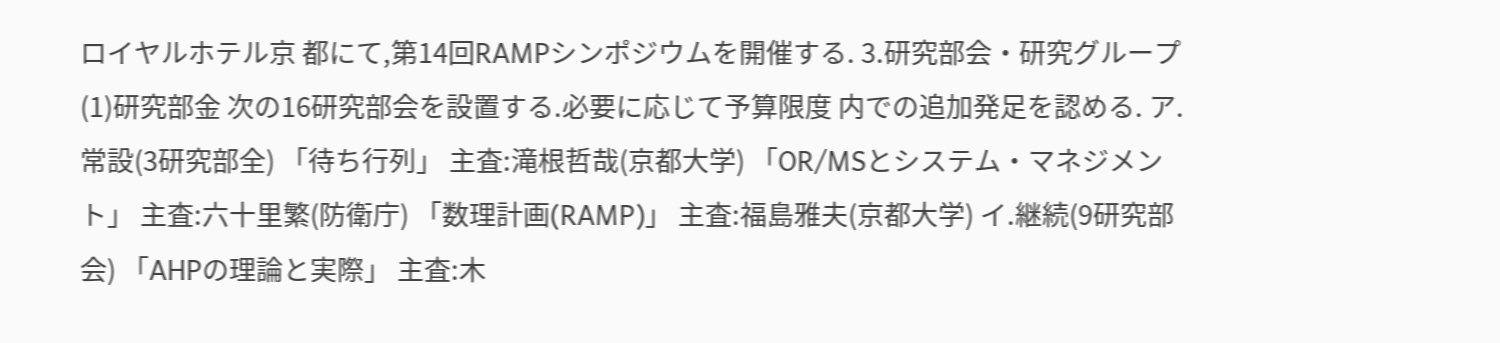ロイヤルホテル京 都にて,第14回RAMPシンポジウムを開催する. 3.研究部会・研究グループ (1)研究部金 次の16研究部会を設置する.必要に応じて予算限度 内での追加発足を認める. ア.常設(3研究部全) 「待ち行列」 主査:滝根哲哉(京都大学) 「OR/MSとシステム・マネジメント」 主査:六十里繁(防衛庁) 「数理計画(RAMP)」 主査:福島雅夫(京都大学) イ.継続(9研究部会) 「AHPの理論と実際」 主査:木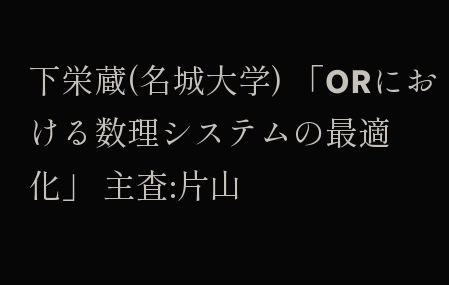下栄蔵(名城大学) 「ORにおける数理システムの最適化」 主査:片山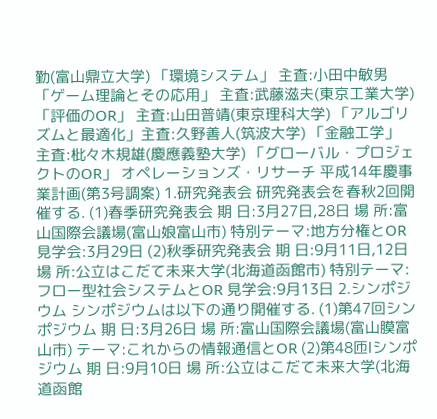勤(富山鼎立大学) 「環境システム」 主査:小田中敏男 「ゲーム理論とその応用」 主査:武藤滋夫(東京工業大学) 「評価のOR」 主査:山田普靖(東京理科大学) 「アルゴリズムと最適化」主査:久野善人(筑波大学) 「金融工学」 主査:枇々木規雄(慶應義塾大学) 「グローバル・プロジェクトのOR」 オペレーションズ・リサーチ 平成14年慶事業計画(第3号調案) 1.研究発表会 研究発表会を春秋2回開催する. (1)春季研究発表会 期 日:3月27日,28日 場 所:富山国際会議場(富山娘富山市) 特別テーマ:地方分権とOR 見学会:3月29日 (2)秋季研究発表会 期 日:9月11日,12日 場 所:公立はこだて未来大学(北海道函館市) 特別テーマ:フロー型社会システムとOR 見学会:9月13日 2.シンポジウム シンポジウムは以下の通り開催する. (1)第47回シンポジウム 期 日:3月26日 場 所:富山国際会議場(富山膜富山市) テーマ:これからの情報通信とOR (2)第48匝lシンポジウム 期 日:9月10日 場 所:公立はこだて未来大学(北海道函館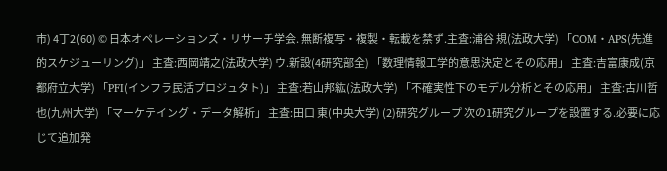市) 4丁2(60) © 日本オペレーションズ・リサーチ学会. 無断複写・複製・転載を禁ず.主査:浦谷 規(法政大学) 「COM・APS(先進的スケジューリング)」 主査:西岡靖之(法政大学) ウ.新設(4研究部全) 「数理情報工学的意思決定とその応用」 主査:吉富康成(京都府立大学) 「PFI(インフラ民活プロジュタト)」 主査:若山邦紘(法政大学) 「不確実性下のモデル分析とその応用」 主査:古川哲也(九州大学) 「マーケテイング・データ解析」 主査:田口 東(中央大学) (2)研究グループ 次の1研究グループを設置する.必要に応じて追加発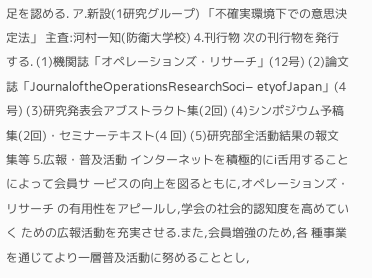足を認める. ア.新設(1研究グループ) 「不確実環境下での意思決定法」 主査:河村一知(防衛大学校) 4.刊行物 次の刊行物を発行する. (1)機関誌「オペレーションズ・リサーチ」(12号) (2)論文誌「JournaloftheOperationsResearchSoci− etyofJapan」(4号) (3)研究発表会アブストラクト集(2回) (4)シンポジウム予稿集(2回)・セミナーテキスト(4 回) (5)研究部全活動結果の報文集等 5.広報・普及活動 インターネットを積極的にi舌用することによって会員サ ービスの向上を図るともに,オペレーションズ・リサーチ の有用性をアピールし,学会の社会的認知度を高めていく ための広報活動を充実させる.また,会員増強のため,各 種事業を通じてより一層普及活動に努めることとし,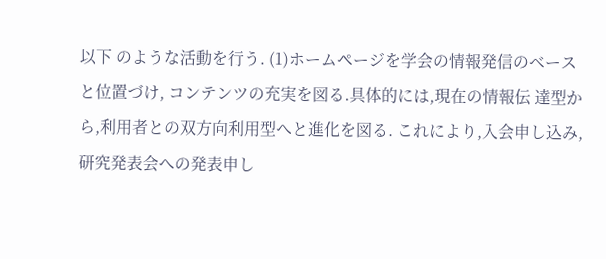以下 のような活動を行う. (1)ホームページを学会の情報発信のベースと位置づけ, コンテンツの充実を図る.具体的には,現在の情報伝 達型から,利用者との双方向利用型へと進化を図る. これにより,入会申し込み,研究発表会への発表申し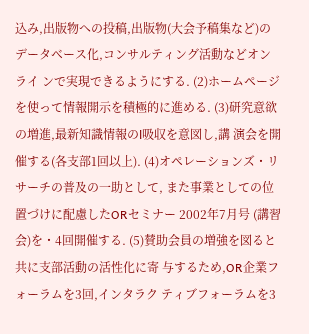込み,出版物への投稿,出版物(大会予稿集など)の データベース化,コンサルティング活動などオンライ ンで実現できるようにする. (2)ホームページを使って情報開示を積極的に進める. (3)研究意欲の増進,最新知識情報のl吸収を意図し,講 演会を開催する(各支部1回以上). (4)オペレーションズ・リサーチの普及の一助として, また事業としての位置づけに配慮したORセミナー 2002年7月号 (講習会)を・4回開催する. (5)賛助会員の増強を図ると共に支部活動の活性化に寄 与するため,OR企業フォーラムを3回,インタラク ティブフォーラムを3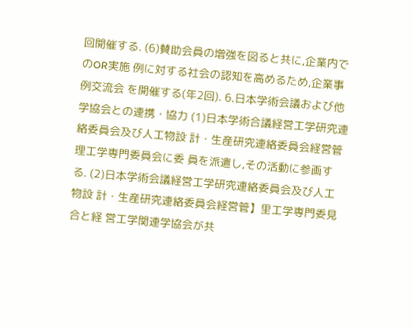回開催する. (6)賛助会員の増強を図ると共に,企業内でのOR実施 例に対する社会の認知を高めるため,企業事例交流会 を開催する(年2回). 6.日本学術会議および他学協会との連携・協力 (1)日本学術合議経営工学研究連絡委員会及び人工物設 計・生産研究連絡委員会経営管理工学専門委員会に委 員を派遣し,その活動に参画する. (2)日本学術会議経営工学研究連絡委員会及び人工物設 計・生産研究連絡委員会経営管】里工学専門委見合と経 営工学関連学協会が共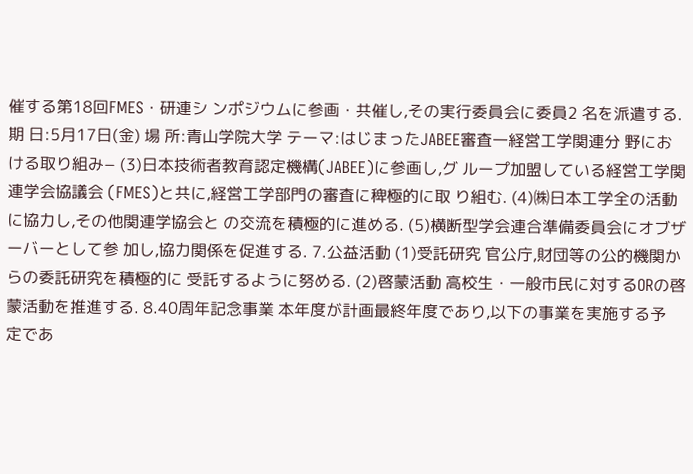催する第18回FMES・研連シ ンポジウムに参画・共催し,その実行委員会に委員2 名を派遣する. 期 日:5月17日(金) 場 所:青山学院大学 テーマ:はじまったJABEE審査一経営工学関連分 野における取り組み− (3)日本技術者教育認定機構(JABEE)に参画し,グ ループ加盟している経営工学関連学会協議会 (FMES)と共に,経営工学部門の審査に稗極的に取 り組む. (4)㈱日本工学全の活動に協力し,その他関連学協会と の交流を積極的に進める. (5)横断型学会連合準備委員会にオブザーバーとして参 加し,協力関係を促進する. 7.公益活動 (1)受託研究 官公庁,財団等の公的機関からの委託研究を積極的に 受託するように努める. (2)啓蒙活動 高校生・一般市民に対するORの啓蒙活動を推進する. 8.40周年記念事業 本年度が計画最終年度であり,以下の事業を実施する予 定であ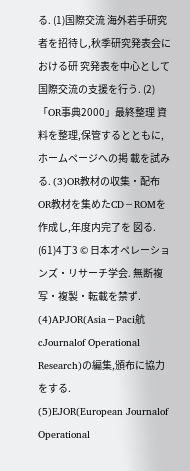る. (1)国際交流 海外若手研究者を招待し,秋季研究発表会における研 究発表を中心として国際交流の支援を行う. (2)「OR事典2000」最終整理 資料を整理,保管するとともに,ホームページへの掲 載を試みる. (3)OR教材の収集・配布 OR教材を集めたCD−ROMを作成し,年度内完了を 図る. (61)4丁3 © 日本オペレーションズ・リサーチ学会. 無断複写・複製・転載を禁ず.
(4)APJOR(Asia−Paci航cJournalof Operational Research)の編集,頒布に協力をする.
(5)EJOR(European Journalof Operational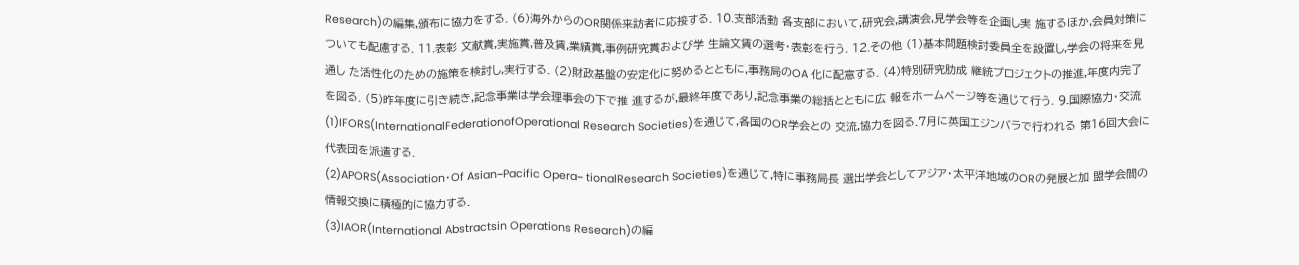Research)の編集,頒布に協力をする. (6)海外からのOR関係来訪者に応接する. 10.支部活動 各支部において,研究会,講演会,見学会等を企画し実 施するほか,会員対策についても配慮する. 11.表彰 文献賞,実施賞,普及賃,業績賞,事例研究賞および学 生論文賃の選考・表彰を行う. 12.その他 (1)基本問題検討委員全を設置し,学会の将来を見通し た活性化のための施策を検討し,実行する. (2)財政基盤の安定化に努めるとともに,事務局のOA 化に配意する. (4)特別研究肋成 継統プロジェクトの推進,年度内完了を図る. (5)昨年度に引き続き,記念事業は学会理事会の下で推 進するが,最終年度であり,記念事業の総括とともに広 報をホームページ等を通じて行う. 9.国際協力・交流 (1)IFORS(InternationalFederationofOperational Research Societies)を通じて,各国のOR学会との 交流,協力を図る.7月に英国エジンバラで行われる 第16回大会に代表団を派遣する.
(2)APORS(Association・Of Asian−Pacific Opera− tionalResearch Societies)を通じて,特に事務局長 選出学会としてアジア・太平洋地域のORの発展と加 盟学会間の情報交換に積極的に協力する.
(3)IAOR(International Abstractsin Operations Research)の編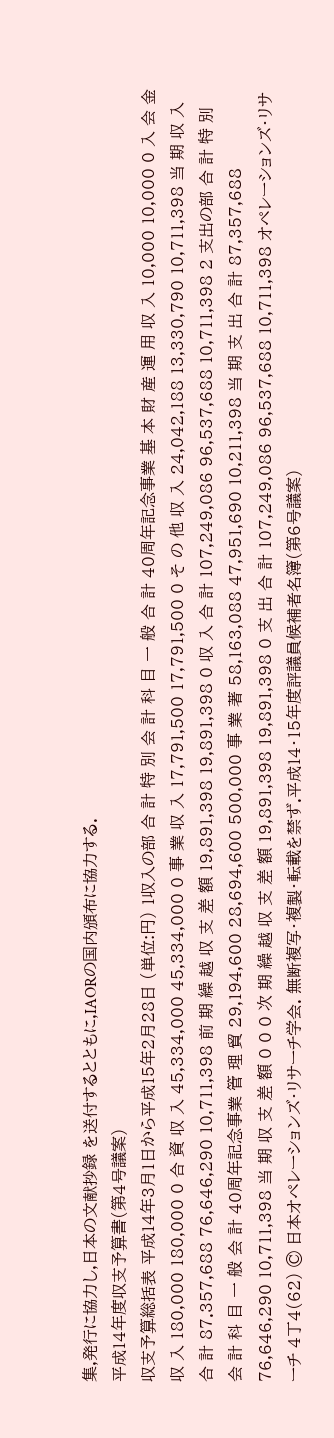集,発行に協力し,日本の文献抄録 を送付するとともに,IAORの国内頒布に協力する.
平成14年度収支予算書(第4号議案)
収支予算総括表 平成14年3月1日から平成15年2月28日 (単位:円) 1収入の部 合 計 特 別 会 計 科 目 一 般 合 計 40周年記念事業 基 本 財 産 運 用 収 入 10,000 10,000 0 入 会 金 収 入 180,000 180,000 0 合 資 収 入 45,334,000 45,334,000 0 事 業 収 入 17,791,500 17,791,500 0 そ の 他 収 入 24,042,188 13,330,790 10,711,398 当 期 収 入 合 計 87.357,688 76,646,290 10,711,398 前 期 繰 越 収 支 差 額 19,891,398 19,891,398 0 収 入 合 計 107,249,086 96,537,688 10,711,398 2 支出の部 合 計 特 別 会 計 科 目 一 般 会 計 40周年記念事業 管 理 貿 29,194,600 28,694,600 500,000 事 業 著 58,163,088 47,951,690 10,211,398 当 期 支 出 合 計 87,357,688 76,646,290 10,711,398 当 期 収 支 差 額 0 0 0 次 期 繰 越 収 支 差 額 19,891,398 19,891,398 0 支 出 合 計 107,249,086 96,537,688 10,711,398 オペレーションズ・リサーチ 4丁4(62) © 日本オペレーションズ・リサーチ学会. 無断複写・複製・転載を禁ず.平成14・15年度評議員候補者名簿(第6号議案)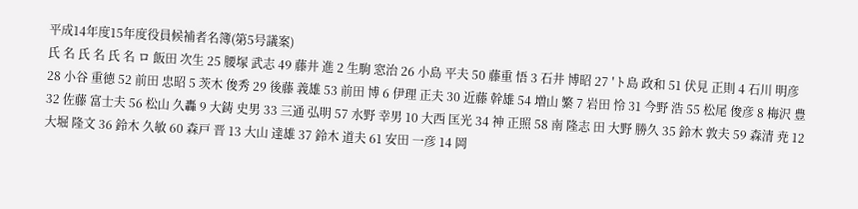平成14年度15年度役員候補者名簿(第5号議案)
氏 名 氏 名 氏 名 ロ 飯田 次生 25 腰塚 武志 49 藤井 進 2 生駒 窓治 26 小島 平夫 50 藤重 悟 3 石井 博昭 27 ′ト島 政和 51 伏見 正則 4 石川 明彦 28 小谷 重徳 52 前田 忠昭 5 茨木 俊秀 29 後藤 義雄 53 前田 博 6 伊理 正夫 30 近藤 幹雄 54 増山 繁 7 岩田 怜 31 今野 浩 55 松尾 俊彦 8 梅沢 豊 32 佐藤 富士夫 56 松山 久轟 9 大鋳 史男 33 三通 弘明 57 水野 幸男 10 大西 匡光 34 神 正照 58 南 隆志 田 大野 勝久 35 鈴木 敦夫 59 森清 尭 12 大堀 隆文 36 鈴木 久敏 60 森戸 晋 13 大山 達雄 37 鈴木 道夫 61 安田 一彦 14 岡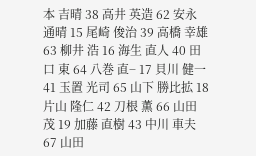本 吉晴 38 高井 英造 62 安永 通晴 15 尾崎 俊治 39 高橋 幸雄 63 柳井 浩 16 海生 直人 40 田口 東 64 八巻 直− 17 貝川 健一 41 玉置 光司 65 山下 勝比拡 18 片山 隆仁 42 刀根 薫 66 山田 茂 19 加藤 直樹 43 中川 車夫 67 山田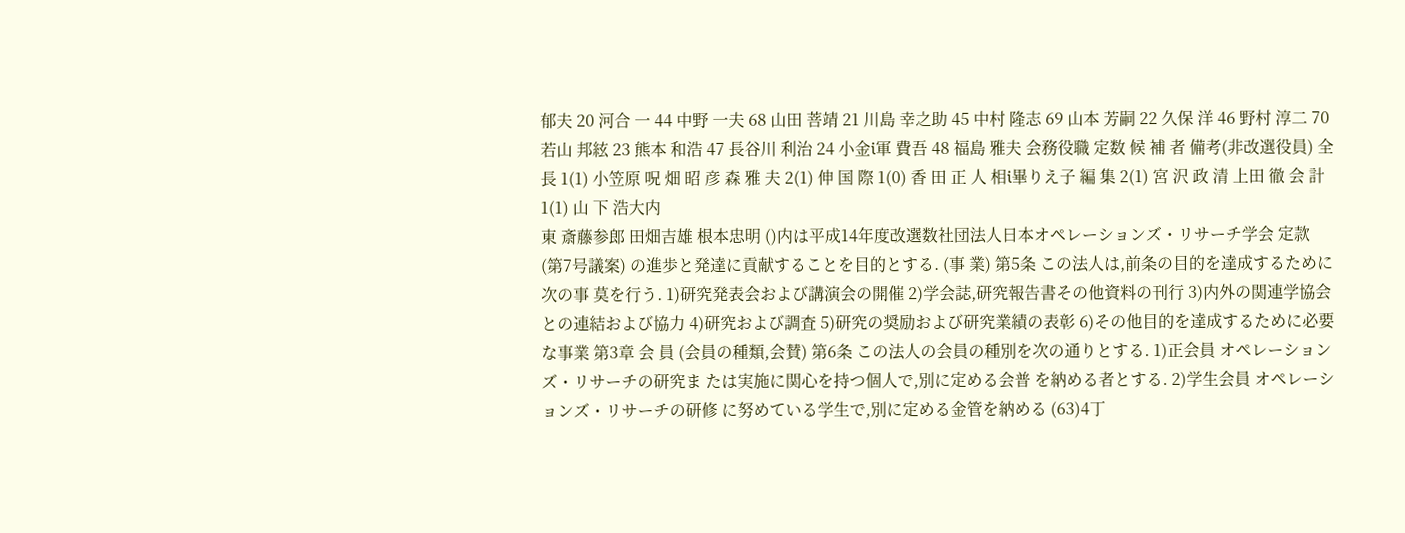郁夫 20 河合 一 44 中野 一夫 68 山田 菩靖 21 川島 幸之助 45 中村 隆志 69 山本 芳嗣 22 久保 洋 46 野村 淳二 70 若山 邦絃 23 熊本 和浩 47 長谷川 利治 24 小金i軍 費吾 48 福島 雅夫 会務役職 定数 候 補 者 備考(非改選役員) 全 長 1(1) 小笠原 呪 畑 昭 彦 森 雅 夫 2(1) 伸 国 際 1(0) 香 田 正 人 相i畢りえ子 編 集 2(1) 宮 沢 政 清 上田 徹 会 計 1(1) 山 下 浩大内
東 斎藤参郎 田畑吉雄 根本忠明 ()内は平成14年度改選数社団法人日本オペレーションズ・リサーチ学会 定款
(第7号議案) の進歩と発達に貢献することを目的とする. (事 業) 第5条 この法人は,前条の目的を達成するために次の事 莫を行う. 1)研究発表会および講演会の開催 2)学会誌,研究報告書その他資料の刊行 3)内外の関連学協会との連結および協力 4)研究および調査 5)研究の奨励および研究業績の表彰 6)その他目的を達成するために必要な事業 第3章 会 員 (会員の種類,会賛) 第6条 この法人の会員の種別を次の通りとする. 1)正会員 オペレーションズ・リサーチの研究ま たは実施に関心を持つ個人で,別に定める会普 を納める者とする. 2)学生会員 オペレーションズ・リサーチの研修 に努めている学生で,別に定める金管を納める (63)4丁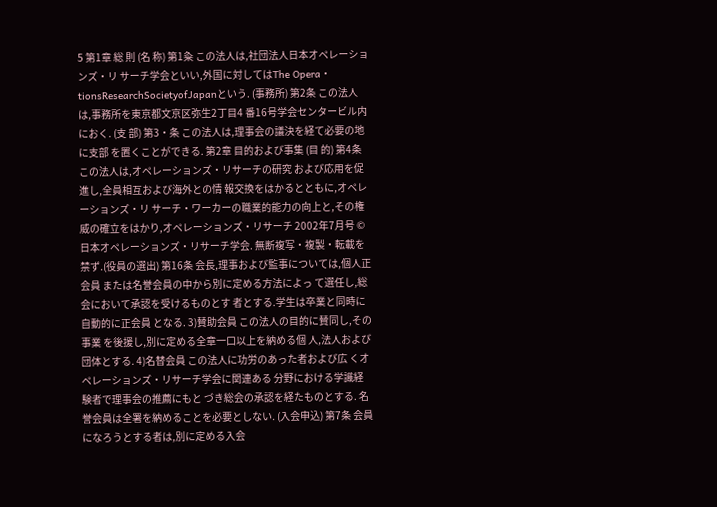5 第1章 総 則 (名 称) 第1粂 この法人は,社団法人日本オペレーションズ・リ サーチ学会といい,外国に対してはThe Opera・ tionsResearchSocietyofJapanという. (事務所) 第2条 この法人は,事務所を東京都文京区弥生2丁目4 番16号学会センタービル内におく. (支 部) 第3・条 この法人は,理事会の議決を経て必要の地に支部 を置くことができる. 第2章 目的および事集 (目 的) 第4条 この法人は,オペレーションズ・リサーチの研究 および応用を促進し,全員相互および海外との情 報交換をはかるとともに,オペレーションズ・リ サーチ・ワーカーの職業的能力の向上と,その権 威の確立をはかり,オペレーションズ・リサーチ 2002年7月号 © 日本オペレーションズ・リサーチ学会. 無断複写・複製・転載を禁ず.(役員の選出) 第16条 会長,理事および監事については,個人正会員 または名誉会員の中から別に定める方法によっ て選任し,総会において承認を受けるものとす 者とする.学生は卒業と同時に自動的に正会員 となる. 3)賛助会員 この法人の目的に賛同し,その事業 を後援し,別に定める全章一口以上を納める個 人,法人および団体とする. 4)名替会員 この法人に功労のあった者および広 くオペレーションズ・リサーチ学会に関連ある 分野における学識経験者で理事会の推薦にもと づき総会の承認を経たものとする. 名誉会員は全署を納めることを必要としない. (入会申込) 第7条 会員になろうとする者は,別に定める入会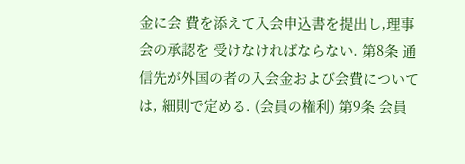金に会 費を添えて入会申込書を提出し,理事会の承認を 受けなければならない. 第8条 通信先が外国の者の入会金および会費については, 細則で定める. (会員の権利) 第9条 会員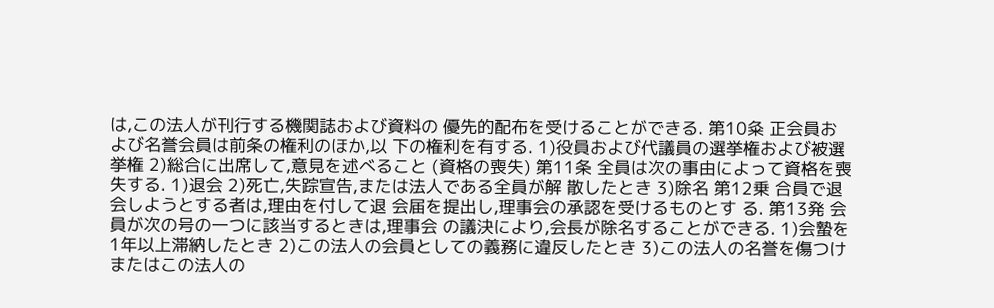は,この法人が刊行する機関誌および資料の 優先的配布を受けることができる. 第10粂 正会員および名誉会員は前条の権利のほか,以 下の権利を有する. 1)役員および代議員の選挙権および被選挙権 2)総合に出席して,意見を述べること (資格の喪失) 第11条 全員は次の事由によって資格を喪失する. 1)退会 2)死亡,失踪宣告,または法人である全員が解 散したとき 3)除名 第12乗 合員で退会しようとする者は,理由を付して退 会届を提出し,理事会の承認を受けるものとす る. 第13発 会員が次の号の一つに該当するときは,理事会 の議決により,会長が除名することができる. 1)会蟄を1年以上滞納したとき 2)この法人の会員としての義務に違反したとき 3)この法人の名誉を傷つけまたはこの法人の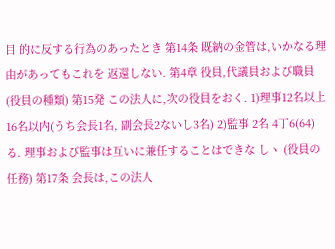目 的に反する行為のあったとき 第14条 既納の金管は,いかなる理由があってもこれを 返還しない. 第4章 役員,代議員および職員 (役員の種類) 第15発 この法人に,次の役員をおく. 1)理事12名以上16名以内(うち会長1名, 副会長2ないし3名) 2)監事 2名 4丁6(64) る. 理事および監事は互いに兼任することはできな しヽ (役員の任務) 第17条 会長は,この法人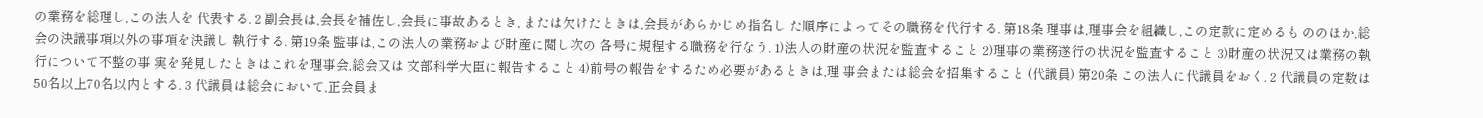の業務を総理し,この法人を 代表する. 2 副会長は,会長を補佐し,会長に事故あるとき, または欠けたときは,会長があらかじめ指名し た順序によってその職務を代行する. 第18条 理事は,理事会を組織し,この定款に定めるも ののほか,総会の決議事項以外の事項を決議し 執行する. 第19条 監事は,この法人の業務および財産に閲し次の 各号に規程する職務を行なう. 1)法人の財産の状況を監査すること 2)理事の業務遂行の状況を監査すること 3)財産の状況又は業務の執行について不整の事 実を発見したときはこれを理事会,総会又は 文部科学大臣に報告すること 4)前号の報告をするため必要があるときは,理 事会または総会を招集すること (代議員) 第20条 この法人に代議員をおく. 2 代議員の定数は50名以上70名以内とする. 3 代議員は総会において,正会員ま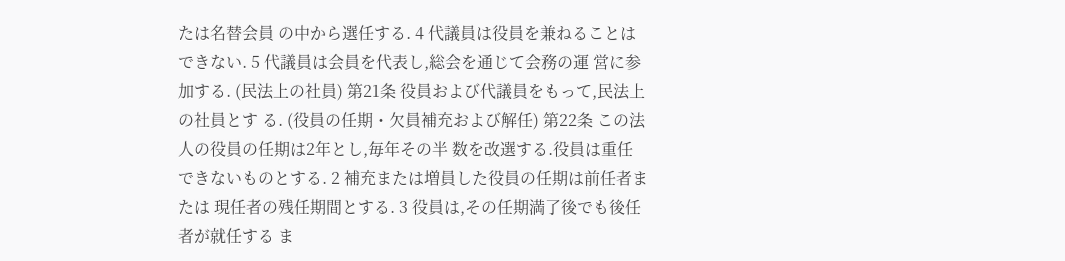たは名替会員 の中から選任する. 4 代議員は役員を兼ねることはできない. 5 代議員は会員を代表し,総会を通じて会務の運 営に参加する. (民法上の社員) 第21条 役員および代議員をもって,民法上の社員とす る. (役員の任期・欠員補充および解任) 第22条 この法人の役員の任期は2年とし,毎年その半 数を改選する.役員は重任できないものとする. 2 補充または増員した役員の任期は前任者または 現任者の残任期間とする. 3 役員は,その任期満了後でも後任者が就任する ま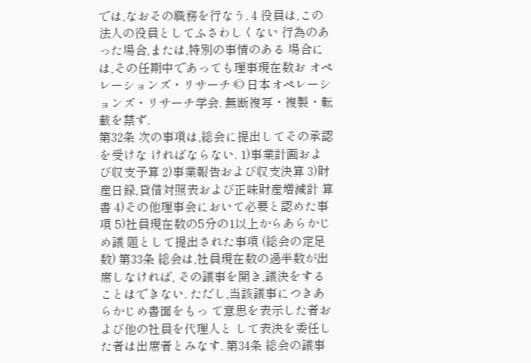では,なおその職務を行なう. 4 役員は,この法人の役員としてふさわしくない 行為のあった場合,または,特別の事情のある 場合には,その任期中であっても理事現在数お オペレーションズ・リサーチ © 日本オペレーションズ・リサーチ学会. 無断複写・複製・転載を禁ず.
第32条 次の事項は,総会に提出してその承認を受けな ければならない. 1)事業計画および収支予算 2)事業報告および収支決算 3)財産日録,貸借対照表および正味財産増減計 算書 4)その他理事会において必要と認めた事項 5)社員現在数の5分の1以上からあらかじめ議 題として提出された事項 (総会の定足数) 第33条 総会は,社員現在数の過半数が出席しなければ, その議事を開き,議決をすることはできない. ただし,当該議事につきあらかじめ書面をもっ て意思を表示した者および他の社員を代理人と して表決を委任した者は出席者とみなす. 第34条 総会の議事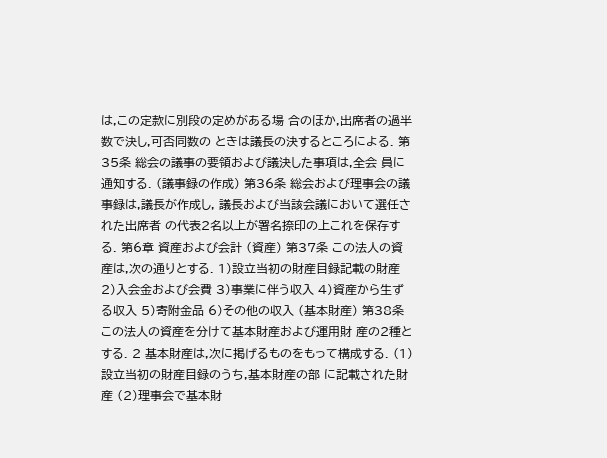は,この定款に別段の定めがある場 合のほか,出席者の過半数で決し,可否同数の ときは議長の決するところによる. 第35条 総会の議事の要領および議決した事項は,全会 員に通知する. (議事録の作成) 第36条 総会および理事会の議事録は,議長が作成し, 議長および当該会議において選任された出席者 の代表2名以上が署名捺印の上これを保存する. 第6章 資産および会計 (資産) 第37条 この法人の資産は,次の通りとする. 1)設立当初の財産目録記載の財産 2)入会金および会費 3)事業に伴う収入 4)資産から生ずる収入 5)寄附金品 6)その他の収入 (基本財産) 第38条 この法人の資産を分けて基本財産および運用財 産の2種とする. 2 基本財産は,次に掲げるものをもって構成する. (1)設立当初の財産目録のうち,基本財産の部 に記載された財産 (2)理事会で基本財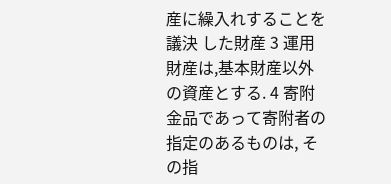産に繰入れすることを議決 した財産 3 運用財産は,基本財産以外の資産とする. 4 寄附金品であって寄附者の指定のあるものは, その指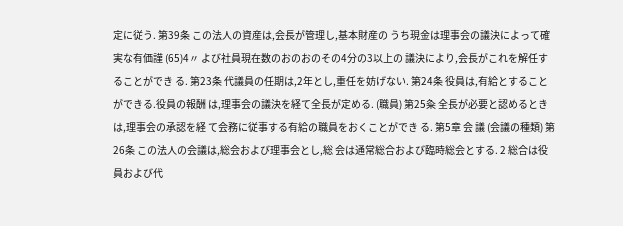定に従う. 第39条 この法人の資産は,会長が管理し,基本財産の うち現金は理事会の議決によって確実な有価謹 (65)4〃 よび社員現在数のおのおのその4分の3以上の 議決により,会長がこれを解任することができ る. 第23条 代議員の任期は,2年とし,重任を妨げない. 第24条 役員は,有給とすることができる.役員の報酬 は,理事会の議決を経て全長が定める. (職員) 第25粂 全長が必要と認めるときは,理事会の承認を経 て会務に従事する有給の職員をおくことができ る. 第5章 会 議 (会議の種類) 第26条 この法人の会議は,総会および理事会とし,総 会は通常総合および臨時総会とする. 2 総合は役員および代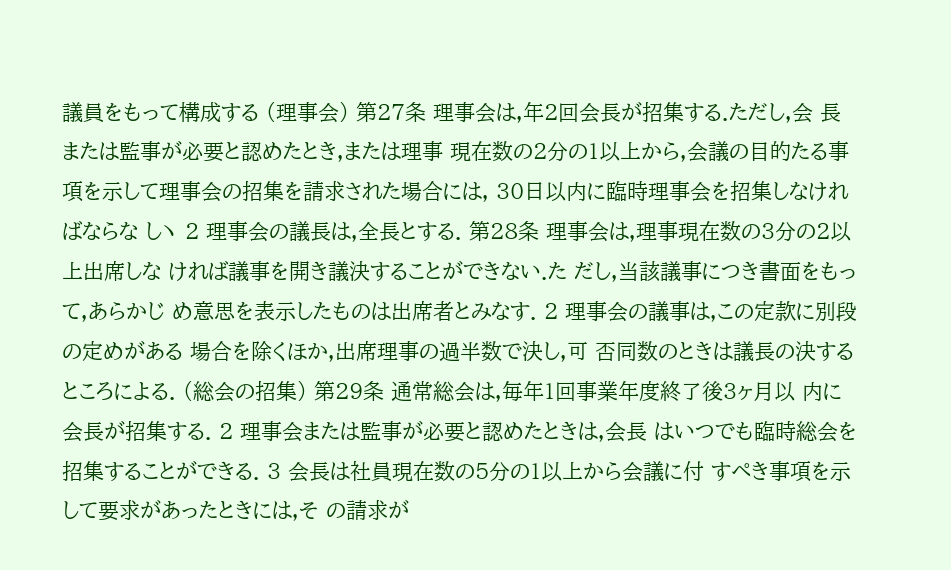議員をもって構成する (理事会) 第27条 理事会は,年2回会長が招集する.ただし,会 長または監事が必要と認めたとき,または理事 現在数の2分の1以上から,会議の目的たる事 項を示して理事会の招集を請求された場合には, 30日以内に臨時理事会を招集しなければならな しヽ 2 理事会の議長は,全長とする. 第28条 理事会は,理事現在数の3分の2以上出席しな ければ議事を開き議決することができない.た だし,当該議事につき書面をもって,あらかじ め意思を表示したものは出席者とみなす. 2 理事会の議事は,この定款に別段の定めがある 場合を除くほか,出席理事の過半数で決し,可 否同数のときは議長の決するところによる. (総会の招集) 第29条 通常総会は,毎年1回事業年度終了後3ヶ月以 内に会長が招集する. 2 理事会または監事が必要と認めたときは,会長 はいつでも臨時総会を招集することができる. 3 会長は社員現在数の5分の1以上から会議に付 すペき事項を示して要求があったときには,そ の請求が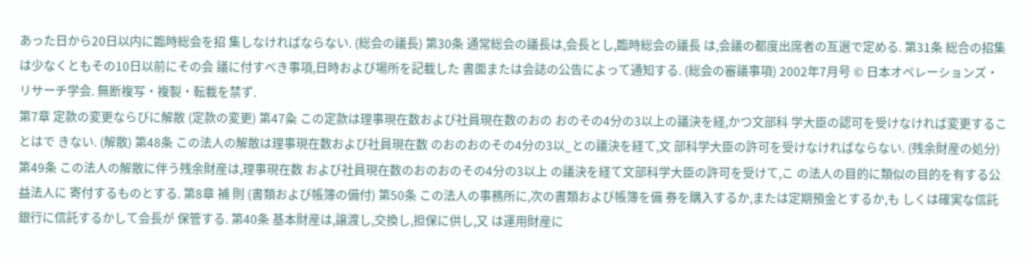あった日から20日以内に臨時総会を招 集しなければならない. (総会の議長) 第30条 通常総会の議長は,会長とし,臨時総会の議長 は,会議の都度出席者の互選で定める. 第31条 総合の招集は少なくともその10日以前にその会 議に付すべき事項,日時および場所を記載した 書面または会誌の公告によって通知する. (総会の審議事項) 2002年7月号 © 日本オペレーションズ・リサーチ学会. 無断複写・複製・転載を禁ず.
第7章 定款の変更ならびに解散 (定款の変更) 第47粂 この定款は理事現在数および社員現在数のおの おのその4分の3以上の議決を経,かつ文部科 学大臣の認可を受けなければ変更することはで きない. (解散) 第48条 この法人の解散は理事現在数および社員現在数 のおのおのその4分の3以_との議決を経て,文 部科学大臣の許可を受けなければならない. (残余財産の処分) 第49条 この法人の解散に伴う残余財産は,理事現在数 および社員現在数のおのおのその4分の3以上 の議決を経て文部科学大臣の許可を受けて,こ の法人の目的に類似の目的を有する公益法人に 寄付するものとする. 第8章 補 則 (書類および帳簿の備付) 第50条 この法人の事務所に,次の書類および帳簿を備 券を購入するか,または定期預金とするか,も しくは確実な信託銀行に信託するかして会長が 保管する. 第40条 基本財産は,譲渡し,交換し,担保に供し,又 は運用財産に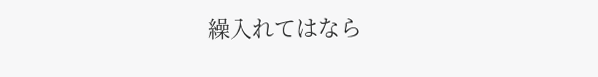繰入れてはなら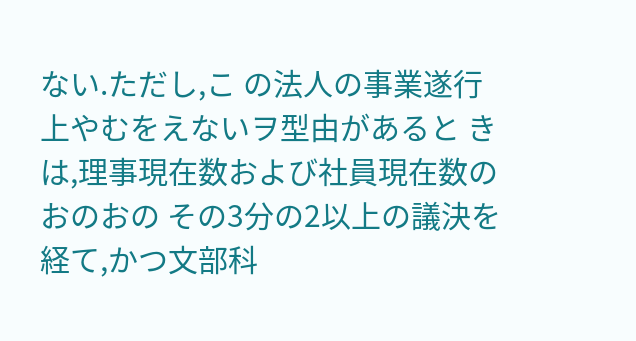ない.ただし,こ の法人の事業遂行上やむをえないヲ型由があると きは,理事現在数および社員現在数のおのおの その3分の2以上の議決を経て,かつ文部科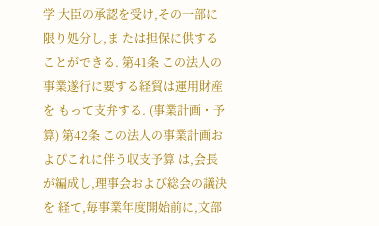学 大臣の承認を受け,その一部に限り処分し,ま たは担保に供することができる. 第41条 この法人の事業遂行に要する経貿は運用財産を もって支弁する. (事業計画・予算) 第42条 この法人の事業計画およぴこれに伴う収支予算 は,会長が編成し,理事会および総会の議決を 経て,毎事業年度開始前に,文部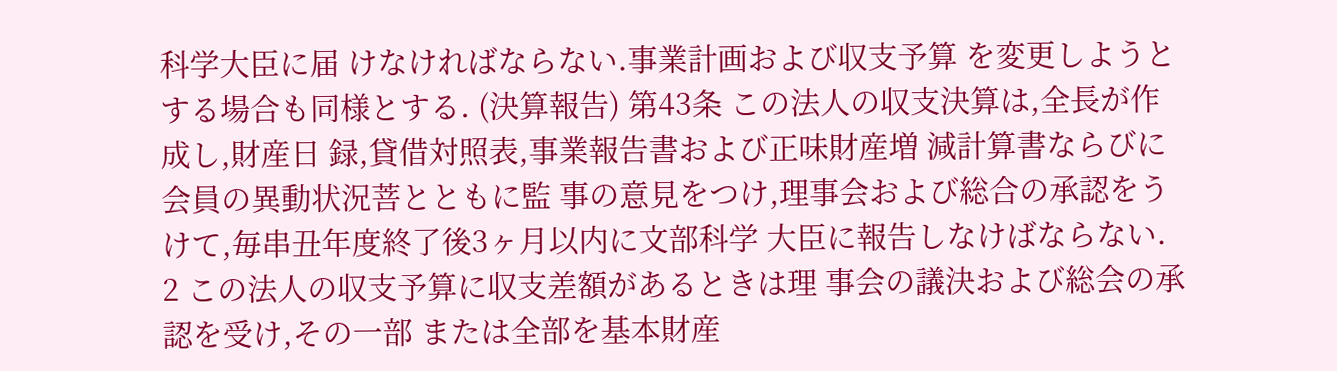科学大臣に届 けなければならない.事業計画および収支予算 を変更しようとする場合も同様とする. (決算報告) 第43条 この法人の収支決算は,全長が作成し,財産日 録,貸借対照表,事業報告書および正味財産増 減計算書ならびに会員の異動状況菩とともに監 事の意見をつけ,理事会および総合の承認をう けて,毎串丑年度終了後3ヶ月以内に文部科学 大臣に報告しなけばならない. 2 この法人の収支予算に収支差額があるときは理 事会の議決および総会の承認を受け,その一部 または全部を基本財産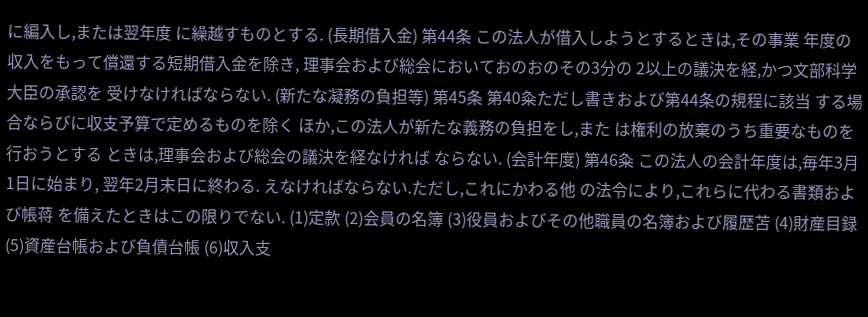に編入し,または翌年度 に繰越すものとする. (長期借入金) 第44条 この法人が借入しようとするときは,その事業 年度の収入をもって償還する短期借入金を除き, 理事会および総会においておのおのその3分の 2以上の議決を経,かつ文部科学大臣の承認を 受けなければならない. (新たな凝務の負担等) 第45条 第40粂ただし書きおよび第44条の規程に該当 する場合ならびに収支予算で定めるものを除く ほか,この法人が新たな義務の負担をし,また は権利の放棄のうち重要なものを行おうとする ときは,理事会および総会の議決を経なければ ならない. (会計年度) 第46粂 この法人の会計年度は,毎年3月1日に始まり, 翌年2月末日に終わる. えなければならない.ただし,これにかわる他 の法令により,これらに代わる書類および帳蒋 を備えたときはこの限りでない. (1)定款 (2)会員の名簿 (3)役員およびその他職員の名簿および履歴苫 (4)財産目録 (5)資産台帳および負債台帳 (6)収入支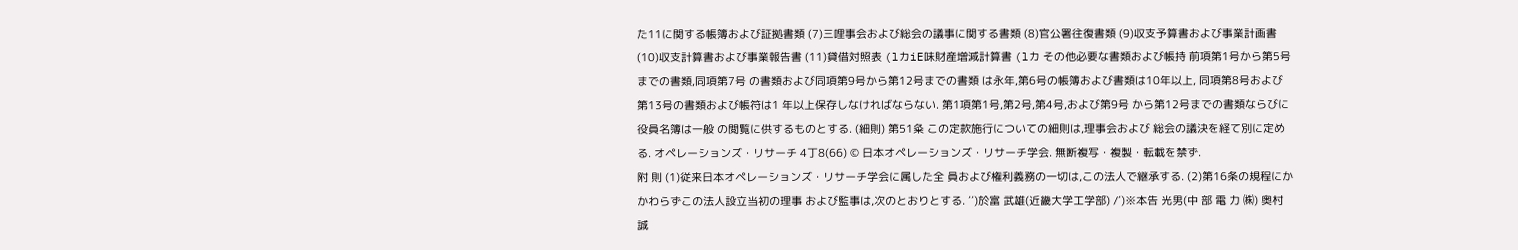た11に関する帳簿および証拠書類 (7)三哩事会および総会の議事に関する書類 (8)官公署往復書類 (9)収支予算書および事業計画書 (10)収支計算書および事業報告書 (11)貸借対照表 (lカiE味財産増減計算書 (lカ その他必要な書類および帳持 前項第1号から第5号までの書類,同項第7号 の書類および同項第9号から第12号までの書類 は永年,第6号の帳簿および書類は10年以上, 同項第8号および第13号の書類および帳符は1 年以上保存しなければならない. 第1項第1号,第2号,第4号,および第9号 から第12号までの書類ならびに役員名簿は一般 の閲覧に供するものとする. (細則) 第51粂 この定款施行についての細則は,理事会および 総会の議決を経て別に定める. オペレーションズ・リサーチ 4丁8(66) © 日本オペレーションズ・リサーチ学会. 無断複写・複製・転載を禁ず.
附 則 (1)従来日本オペレーションズ・リサーチ学会に属した全 員および権利義務の一切は,この法人で継承する. (2)第16条の規程にかかわらずこの法人設立当初の理事 および監事は,次のとおりとする. ′′)於富 武雄(近畿大学工学部) /′)※本告 光男(中 部 電 力 ㈱) 奥村誠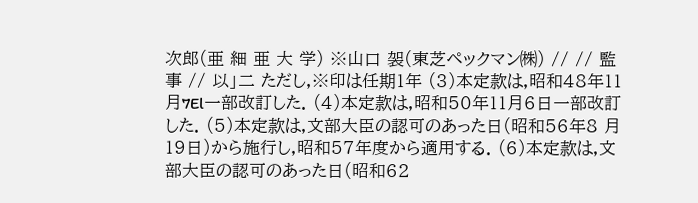次郎(亜 細 亜 大 学) ※山口 袈(東芝ペックマン㈱) // // 監事 // 以」二 ただし,※印は任期1年 (3)本定款は,昭和48年11月7El一部改訂した. (4)本定款は,昭和50年11月6日一部改訂した. (5)本定款は,文部大臣の認可のあった日(昭和56年8 月19日)から施行し,昭和57年度から適用する. (6)本定款は,文部大臣の認可のあった日(昭和62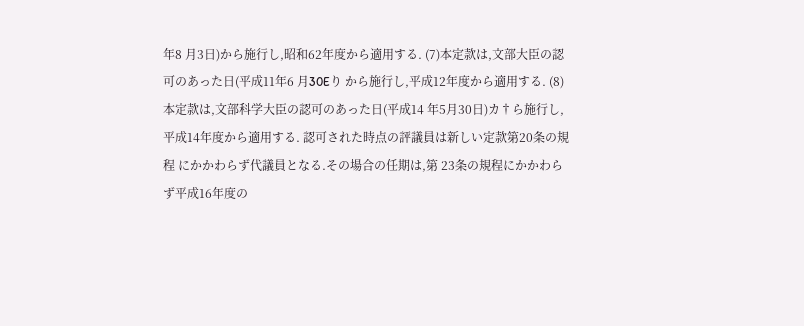年8 月3日)から施行し,昭和62年度から適用する. (7)本定款は,文部大臣の認可のあった日(平成11年6 月30Eり から施行し,平成12年度から適用する. (8)本定款は,文部科学大臣の認可のあった日(平成14 年5月30日)カ†ら施行し,平成14年度から適用する. 認可された時点の評議員は新しい定款第20条の規程 にかかわらず代議員となる.その場合の任期は,第 23条の規程にかかわらず平成16年度の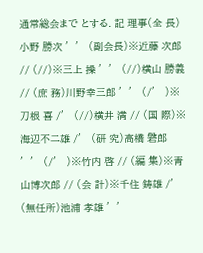通常総会まで とする. 記 理事(全 長)小野 勝次 ′′ (副会長)※近藤 次郎 // (//)※三上 操 ′′ (//)横山 勝義 // (庶 務)川野幸三郎 ′′ (/′ )※刀根 喜 /′ (//)横井 満 // (国 際)※海辺不二雄 /′ (研 究)高橋 磐郎 ′′ (/′ )※竹内 啓 // (編 集)※青山博次郎 // (会 計)※千住 鋳雄 /′ (無任所)池浦 孝雄 ′′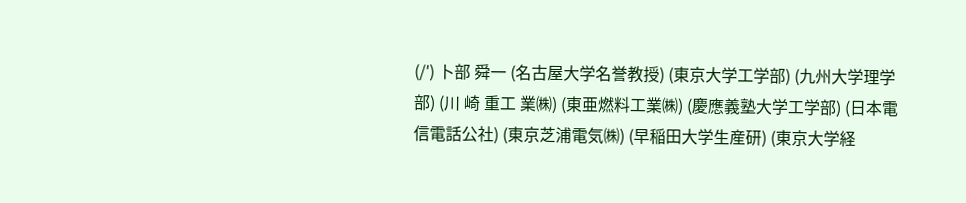(/′) 卜部 舜一 (名古屋大学名誉教授) (東京大学工学部) (九州大学理学部) (川 崎 重工 業㈱) (東亜燃料工業㈱) (慶應義塾大学工学部) (日本電信電話公社) (東京芝浦電気㈱) (早稲田大学生産研) (東京大学経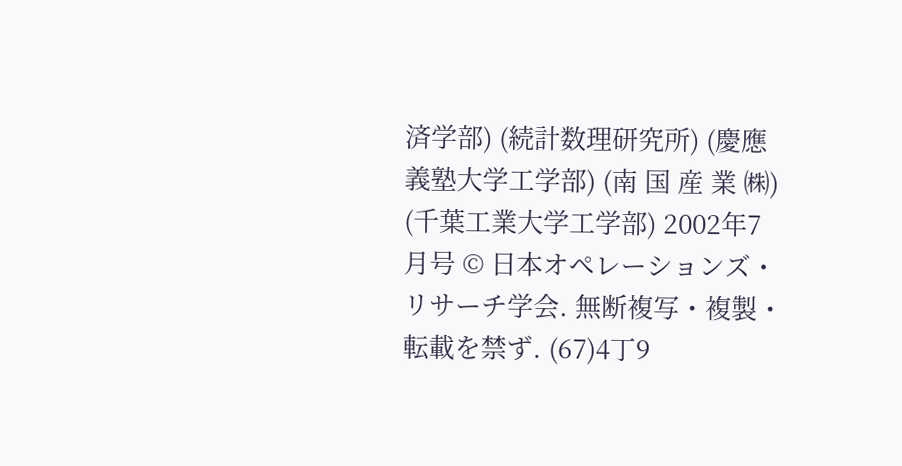済学部) (続計数理研究所) (慶應義塾大学工学部) (南 国 産 業 ㈱) (千葉工業大学工学部) 2002年7月号 © 日本オペレーションズ・リサーチ学会. 無断複写・複製・転載を禁ず. (67)4丁9